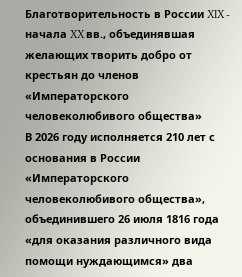Благотворительность в России XIX - начала XX вв., объединявшая желающих творить добро от крестьян до членов «Императорского человеколюбивого общества»
В 2026 году исполняется 210 лет с основания в России «Императорского человеколюбивого общества», объединившего 26 июля 1816 года «для оказания различного вида помощи нуждающимся» два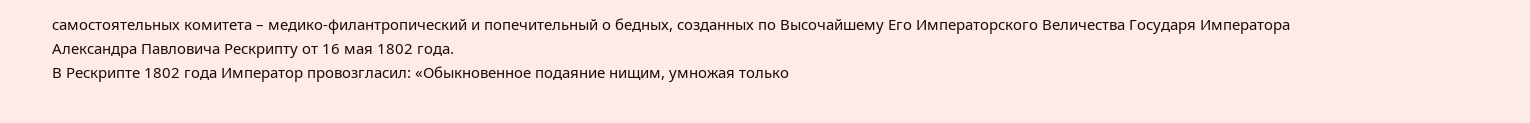самостоятельных комитета – медико-филантропический и попечительный о бедных, созданных по Высочайшему Его Императорского Величества Государя Императора Александра Павловича Рескрипту от 16 мая 1802 года.
В Рескрипте 1802 года Император провозгласил: «Обыкновенное подаяние нищим, умножая только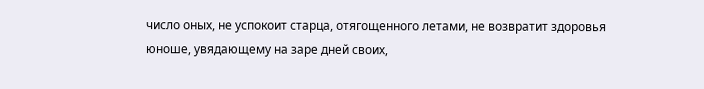число оных, не успокоит старца, отягощенного летами, не возвратит здоровья юноше, увядающему на заре дней своих,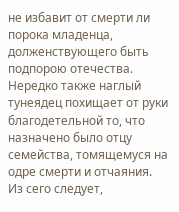не избавит от смерти ли порока младенца, долженствующего быть подпорою отечества. Нередко также наглый тунеядец похищает от руки благодетельной то, что назначено было отцу семейства, томящемуся на одре смерти и отчаяния. Из сего следует,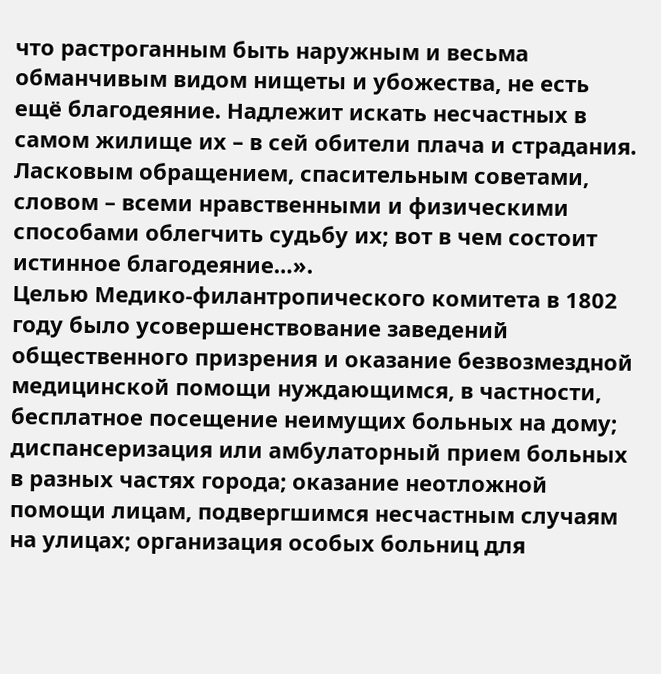что растроганным быть наружным и весьма обманчивым видом нищеты и убожества, не есть ещё благодеяние. Надлежит искать несчастных в самом жилище их – в сей обители плача и страдания. Ласковым обращением, спасительным советами, словом – всеми нравственными и физическими способами облегчить судьбу их; вот в чем состоит истинное благодеяние…».
Целью Медико-филантропического комитета в 1802 году было усовершенствование заведений общественного призрения и оказание безвозмездной медицинской помощи нуждающимся, в частности, бесплатное посещение неимущих больных на дому; диспансеризация или амбулаторный прием больных в разных частях города; оказание неотложной помощи лицам, подвергшимся несчастным случаям на улицах; организация особых больниц для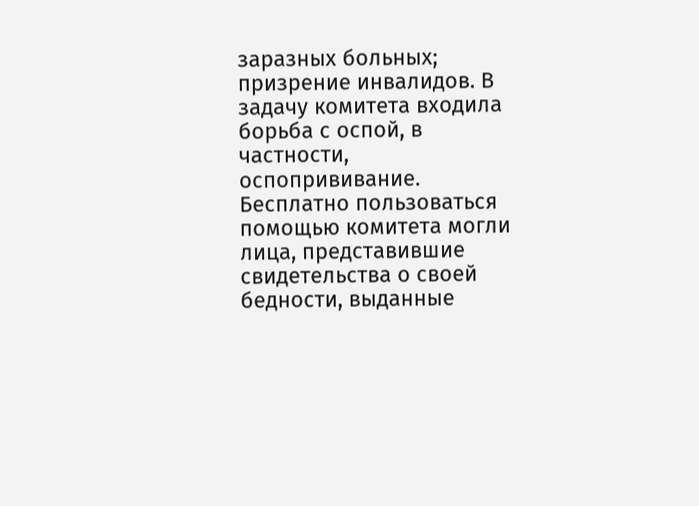заразных больных; призрение инвалидов. В задачу комитета входила борьба с оспой, в частности, оспопрививание. Бесплатно пользоваться помощью комитета могли лица, представившие свидетельства о своей бедности, выданные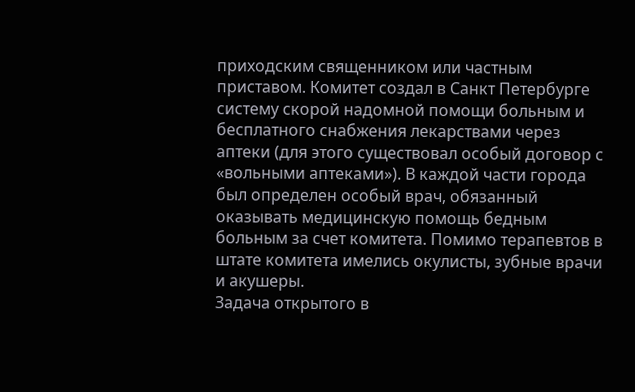приходским священником или частным приставом. Комитет создал в Санкт Петербурге систему скорой надомной помощи больным и бесплатного снабжения лекарствами через аптеки (для этого существовал особый договор с «вольными аптеками»). В каждой части города был определен особый врач, обязанный оказывать медицинскую помощь бедным больным за счет комитета. Помимо терапевтов в штате комитета имелись окулисты, зубные врачи и акушеры.
Задача открытого в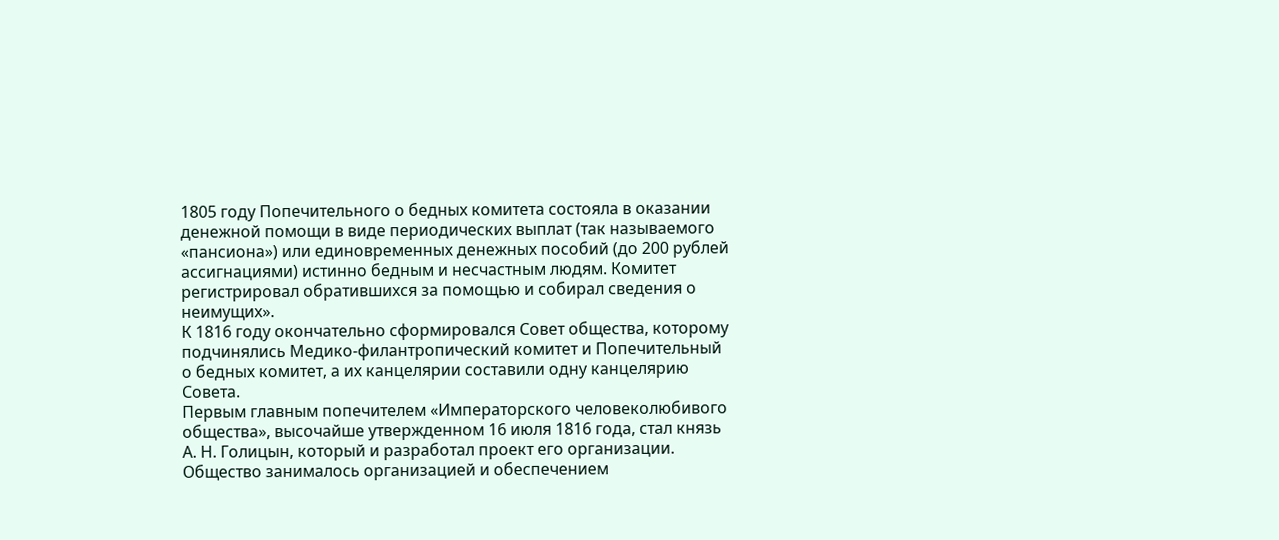1805 году Попечительного о бедных комитета состояла в оказании денежной помощи в виде периодических выплат (так называемого «пансиона») или единовременных денежных пособий (до 200 рублей ассигнациями) истинно бедным и несчастным людям. Комитет регистрировал обратившихся за помощью и собирал сведения о неимущих».
К 1816 году окончательно сформировался Совет общества, которому подчинялись Медико-филантропический комитет и Попечительный о бедных комитет, а их канцелярии составили одну канцелярию Совета.
Первым главным попечителем «Императорского человеколюбивого общества», высочайше утвержденном 16 июля 1816 года, стал князь А. Н. Голицын, который и разработал проект его организации. Общество занималось организацией и обеспечением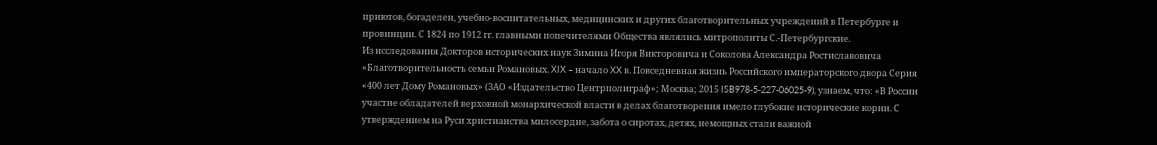приютов, богаделен, учебно-воспитательных, медицинских и других благотворительных учреждений в Петербурге и провинции. С 1824 по 1912 гг. главными попечителями Общества являлись митрополиты С.-Петербургские.
Из исследования Докторов исторических наук Зимина Игоря Викторовича и Соколова Александра Ростиславовича «Благотворительность семьи Романовых. XIX – начало XX в. Повседневная жизнь Российского императорского двора Серия «400 лет Дому Романовых» (ЗАО «Издательство Центрполиграф»; Москва; 2015 ISB978-5-227-06025-9), узнаем, что: «В России участие обладателей верховной монархической власти в делах благотворения имело глубокие исторические корни. С утверждением на Руси христианства милосердие, забота о сиротах, детях, немощных стали важной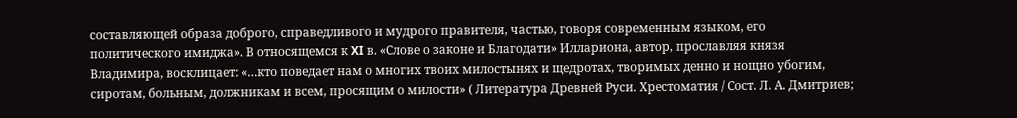составляющей образа доброго, справедливого и мудрого правителя, частью, говоря современным языком, его политического имиджа». В относящемся к XI в. «Слове о законе и Благодати» Иллариона, автор, прославляя князя Владимира, восклицает: «…кто поведает нам о многих твоих милостынях и щедротах, творимых денно и нощно убогим, сиротам, больным, должникам и всем, просящим о милости» ( Литература Древней Руси. Хрестоматия / Сост. Л. А. Дмитриев;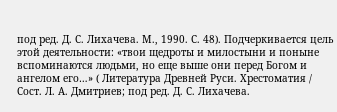под ред. Д. С. Лихачева. М., 1990. С. 48). Подчеркивается цель этой деятельности: «твои щедроты и милостыни и поныне вспоминаются людьми, но еще выше они перед Богом и ангелом его…» ( Литература Древней Руси. Хрестоматия / Сост. Л. А. Дмитриев; под ред. Д. С. Лихачева.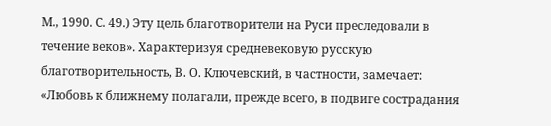М., 1990. С. 49.) Эту цель благотворители на Руси преследовали в течение веков». Характеризуя средневековую русскую благотворительность, В. О. Ключевский, в частности, замечает: «Любовь к ближнему полагали, прежде всего, в подвиге сострадания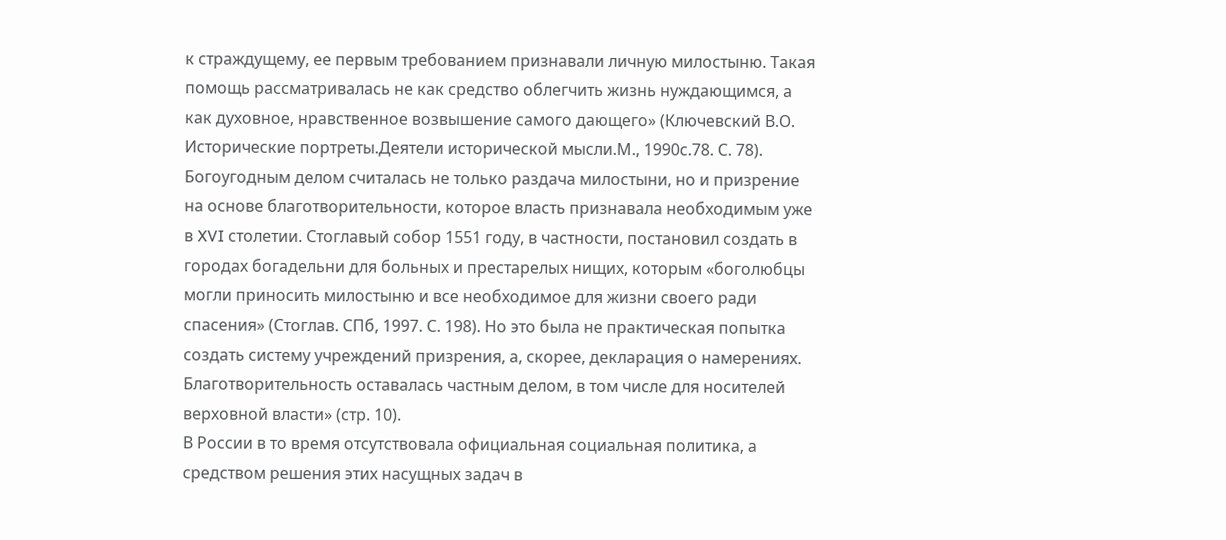к страждущему, ее первым требованием признавали личную милостыню. Такая помощь рассматривалась не как средство облегчить жизнь нуждающимся, а как духовное, нравственное возвышение самого дающего» (Ключевский В.О. Исторические портреты.Деятели исторической мысли.М., 1990с.78. С. 78).
Богоугодным делом считалась не только раздача милостыни, но и призрение на основе благотворительности, которое власть признавала необходимым уже в XVI столетии. Стоглавый собор 1551 году, в частности, постановил создать в городах богадельни для больных и престарелых нищих, которым «боголюбцы могли приносить милостыню и все необходимое для жизни своего ради спасения» (Стоглав. СПб, 1997. С. 198). Но это была не практическая попытка создать систему учреждений призрения, а, скорее, декларация о намерениях. Благотворительность оставалась частным делом, в том числе для носителей верховной власти» (стр. 10).
В России в то время отсутствовала официальная социальная политика, а средством решения этих насущных задач в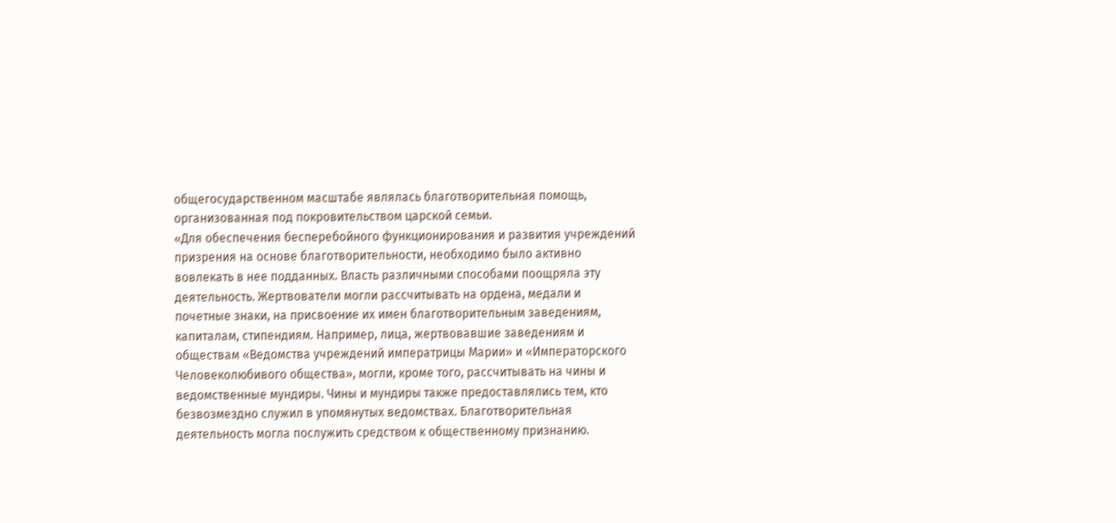общегосударственном масштабе являлась благотворительная помощь, организованная под покровительством царской семьи.
«Для обеспечения бесперебойного функционирования и развития учреждений призрения на основе благотворительности, необходимо было активно вовлекать в нее подданных. Власть различными способами поощряла эту деятельность. Жертвователи могли рассчитывать на ордена, медали и почетные знаки, на присвоение их имен благотворительным заведениям, капиталам, стипендиям. Например, лица, жертвовавшие заведениям и обществам «Ведомства учреждений императрицы Марии» и «Императорского Человеколюбивого общества», могли, кроме того, рассчитывать на чины и ведомственные мундиры. Чины и мундиры также предоставлялись тем, кто безвозмездно служил в упомянутых ведомствах. Благотворительная деятельность могла послужить средством к общественному признанию.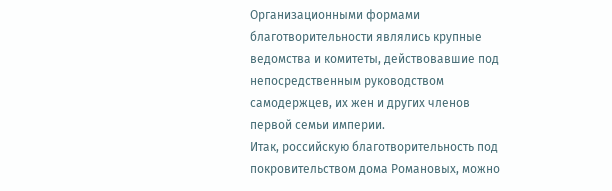Организационными формами благотворительности являлись крупные ведомства и комитеты, действовавшие под непосредственным руководством самодержцев, их жен и других членов первой семьи империи.
Итак, российскую благотворительность под покровительством дома Романовых, можно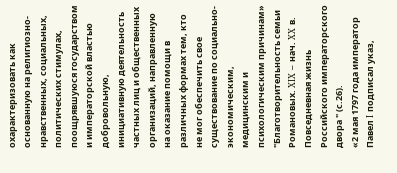охарактеризовать как основанную на религиозно-нравственных, социальных, политических стимулах, поощрявшуюся государством и императорской властью добровольную, инициативную деятельность частных лиц и общественных организаций, направленную на оказание помощи в различных формах тем, кто не мог обеспечить свое существование по социально-экономическим, медицинским и психологическим причинам» "Благотворительность семьи Романовых. XIX – нач. XX в. Повседневная жизнь Российского императорского двора " (с.26).
«2 мая 1797 года император Павел I подписал указ,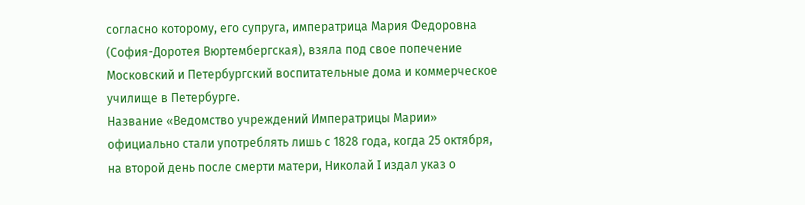согласно которому, его супруга, императрица Мария Федоровна (София-Доротея Вюртембергская), взяла под свое попечение Московский и Петербургский воспитательные дома и коммерческое училище в Петербурге.
Название «Ведомство учреждений Императрицы Марии» официально стали употреблять лишь с 1828 года, когда 25 октября, на второй день после смерти матери, Николай I издал указ о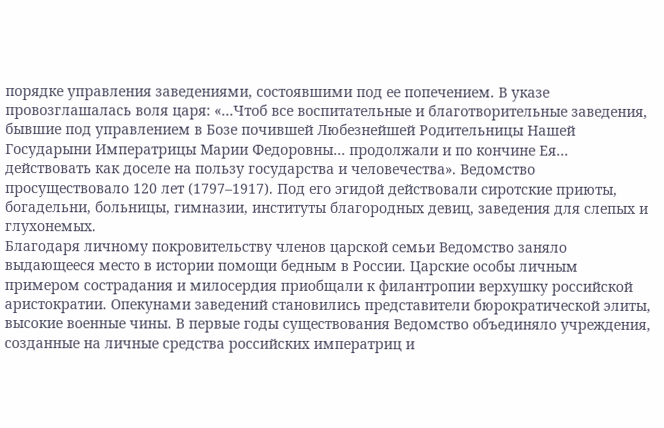порядке управления заведениями, состоявшими под ее попечением. В указе провозглашалась воля царя: «…Чтоб все воспитательные и благотворительные заведения, бывшие под управлением в Бозе почившей Любезнейшей Родительницы Нашей Государыни Императрицы Марии Федоровны… продолжали и по кончине Ея… действовать как доселе на пользу государства и человечества». Ведомство просуществовало 120 лет (1797–1917). Под его эгидой действовали сиротские приюты, богадельни, больницы, гимназии, институты благородных девиц, заведения для слепых и глухонемых.
Благодаря личному покровительству членов царской семьи Ведомство заняло выдающееся место в истории помощи бедным в России. Царские особы личным примером сострадания и милосердия приобщали к филантропии верхушку российской аристократии. Опекунами заведений становились представители бюрократической элиты, высокие военные чины. В первые годы существования Ведомство объединяло учреждения, созданные на личные средства российских императриц и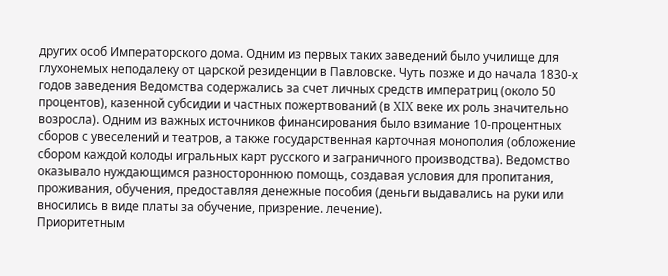других особ Императорского дома. Одним из первых таких заведений было училище для глухонемых неподалеку от царской резиденции в Павловске. Чуть позже и до начала 1830-х годов заведения Ведомства содержались за счет личных средств императриц (около 50 процентов), казенной субсидии и частных пожертвований (в XIX веке их роль значительно возросла). Одним из важных источников финансирования было взимание 10-процентных сборов с увеселений и театров, а также государственная карточная монополия (обложение сбором каждой колоды игральных карт русского и заграничного производства). Ведомство оказывало нуждающимся разностороннюю помощь, создавая условия для пропитания, проживания, обучения, предоставляя денежные пособия (деньги выдавались на руки или вносились в виде платы за обучение, призрение. лечение).
Приоритетным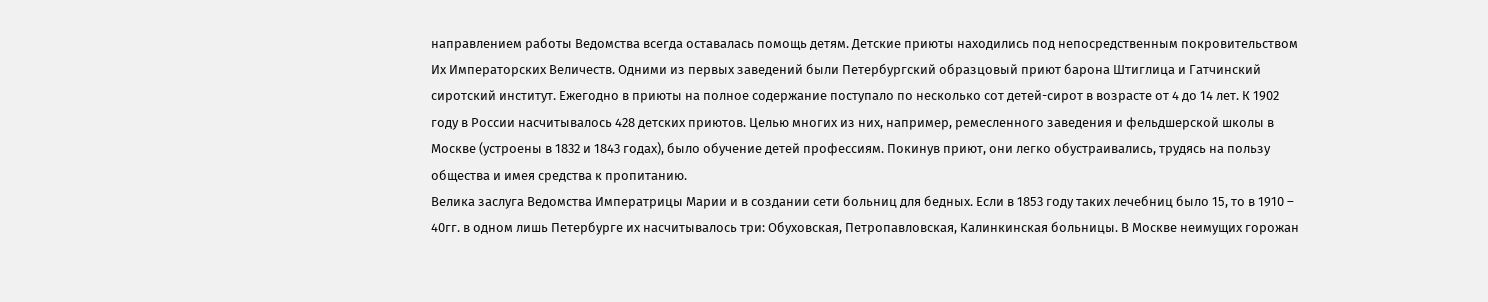направлением работы Ведомства всегда оставалась помощь детям. Детские приюты находились под непосредственным покровительством Их Императорских Величеств. Одними из первых заведений были Петербургский образцовый приют барона Штиглица и Гатчинский сиротский институт. Ежегодно в приюты на полное содержание поступало по несколько сот детей-сирот в возрасте от 4 до 14 лет. К 1902 году в России насчитывалось 428 детских приютов. Целью многих из них, например, ремесленного заведения и фельдшерской школы в Москве (устроены в 1832 и 1843 годах), было обучение детей профессиям. Покинув приют, они легко обустраивались, трудясь на пользу общества и имея средства к пропитанию.
Велика заслуга Ведомства Императрицы Марии и в создании сети больниц для бедных. Если в 1853 году таких лечебниц было 15, то в 1910 – 40гг. в одном лишь Петербурге их насчитывалось три: Обуховская, Петропавловская, Калинкинская больницы. В Москве неимущих горожан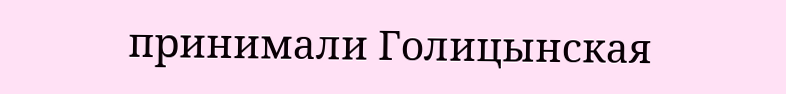принимали Голицынская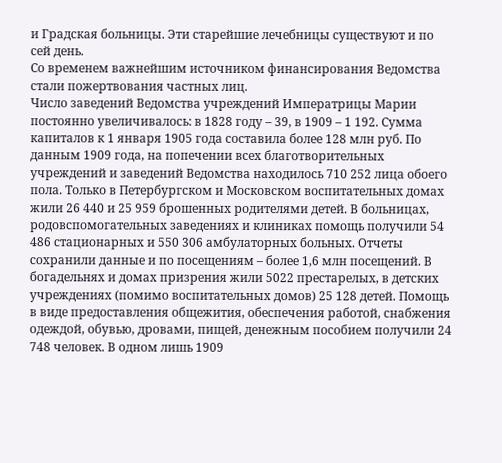и Градская больницы. Эти старейшие лечебницы существуют и по сей день.
Со временем важнейшим источником финансирования Ведомства стали пожертвования частных лиц.
Число заведений Ведомства учреждений Императрицы Марии постоянно увеличивалось: в 1828 году – 39, в 1909 – 1 192. Сумма капиталов к 1 января 1905 года составила более 128 млн руб. По данным 1909 года, на попечении всех благотворительных учреждений и заведений Ведомства находилось 710 252 лица обоего пола. Только в Петербургском и Московском воспитательных домах жили 26 440 и 25 959 брошенных родителями детей. В больницах, родовспомогательных заведениях и клиниках помощь получили 54 486 стационарных и 550 306 амбулаторных больных. Отчеты сохранили данные и по посещениям – более 1,6 млн посещений. В богадельнях и домах призрения жили 5022 престарелых, в детских учреждениях (помимо воспитательных домов) 25 128 детей. Помощь в виде предоставления общежития, обеспечения работой, снабжения одеждой, обувью, дровами, пищей, денежным пособием получили 24 748 человек. В одном лишь 1909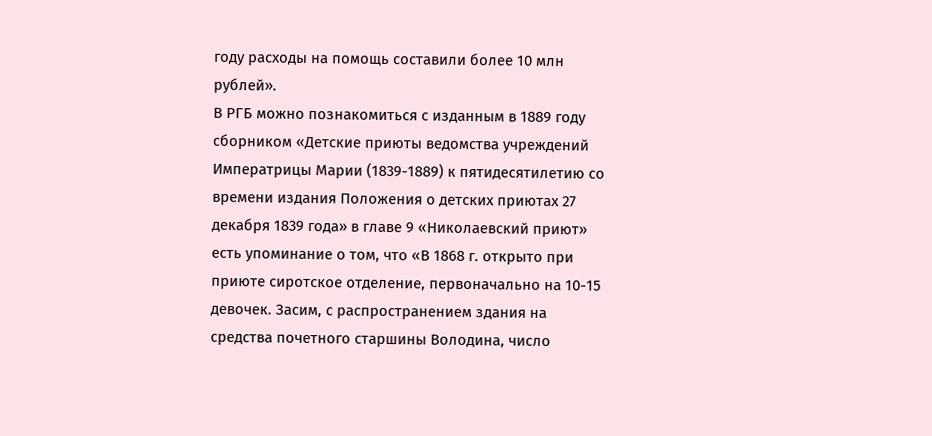году расходы на помощь составили более 10 млн рублей».
В РГБ можно познакомиться с изданным в 1889 году сборником «Детские приюты ведомства учреждений Императрицы Марии (1839-1889) к пятидесятилетию со времени издания Положения о детских приютах 27 декабря 1839 года» в главе 9 «Николаевский приют» есть упоминание о том, что «В 1868 г. открыто при приюте сиротское отделение, первоначально на 10-15 девочек. Засим, с распространением здания на средства почетного старшины Володина, число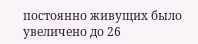постоянно живущих было увеличено до 26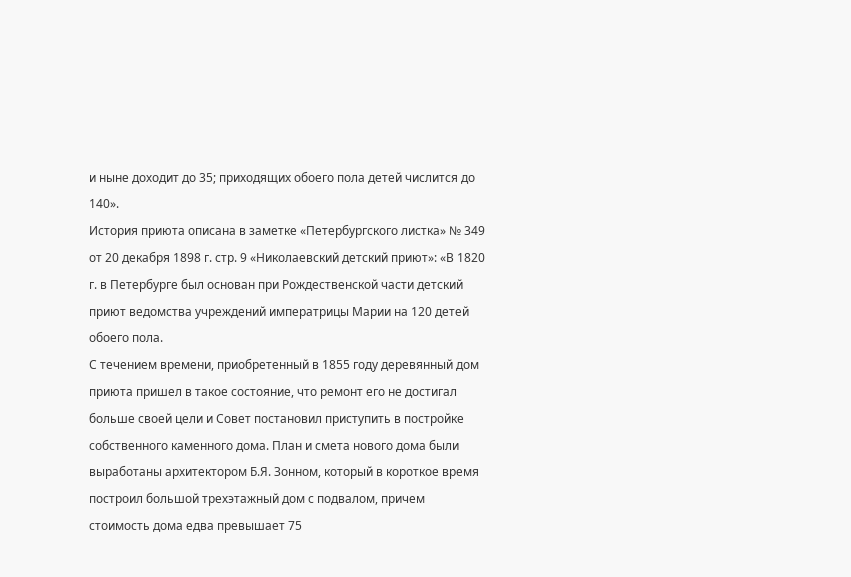и ныне доходит до 35; приходящих обоего пола детей числится до 140».
История приюта описана в заметке «Петербургского листка» № 349 от 20 декабря 1898 г. стр. 9 «Николаевский детский приют»: «В 1820 г. в Петербурге был основан при Рождественской части детский приют ведомства учреждений императрицы Марии на 120 детей обоего пола.
С течением времени, приобретенный в 1855 году деревянный дом приюта пришел в такое состояние, что ремонт его не достигал больше своей цели и Совет постановил приступить в постройке собственного каменного дома. План и смета нового дома были выработаны архитектором Б.Я. Зонном, который в короткое время построил большой трехэтажный дом с подвалом, причем стоимость дома едва превышает 75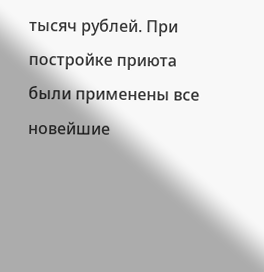тысяч рублей. При постройке приюта были применены все новейшие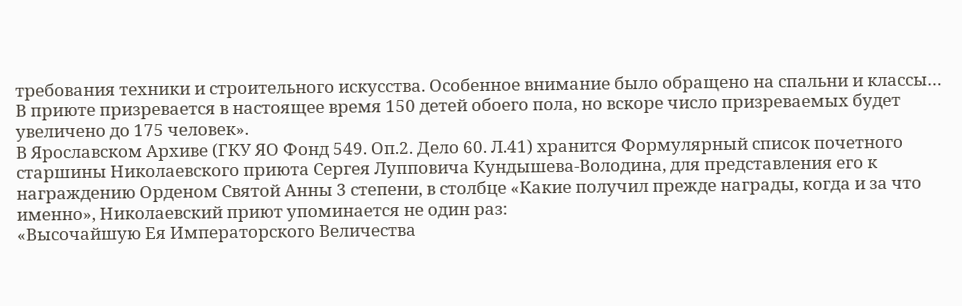требования техники и строительного искусства. Особенное внимание было обращено на спальни и классы… В приюте призревается в настоящее время 150 детей обоего пола, но вскоре число призреваемых будет увеличено до 175 человек».
В Ярославском Архиве (ГКУ ЯО Фонд 549. Оп.2. Дело 60. Л.41) хранится Формулярный список почетного старшины Николаевского приюта Сергея Лупповича Кундышева-Володина, для представления его к награждению Орденом Святой Анны 3 степени, в столбце «Какие получил прежде награды, когда и за что именно», Николаевский приют упоминается не один раз:
«Высочайшую Ея Императорского Величества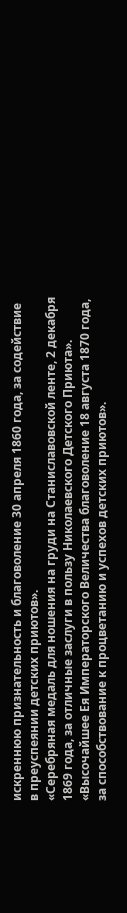искреннюю признательность и благоволение 30 апреля 1860 года, за содействие в преуспеянии детских приютов».
«Серебряная медаль для ношения на груди на Станиславовской ленте, 2 декабря 1869 года, за отличные заслуги в пользу Николаевского Детского Приюта».
«Высочайшее Ея Императорского Величества благоволение 18 августа 1870 года, за способствование к процветанию и успехов детских приютов».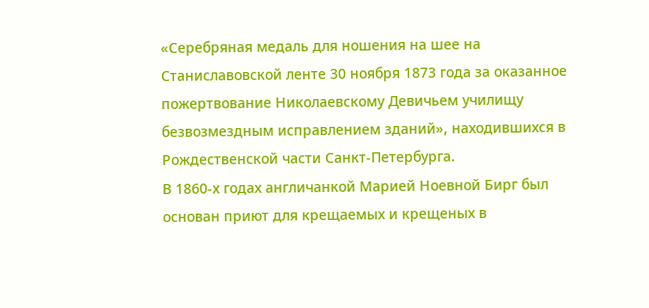«Серебряная медаль для ношения на шее на Станиславовской ленте 30 ноября 1873 года за оказанное пожертвование Николаевскому Девичьем училищу безвозмездным исправлением зданий», находившихся в Рождественской части Санкт-Петербурга.
В 1860-х годах англичанкой Марией Ноевной Бирг был основан приют для крещаемых и крещеных в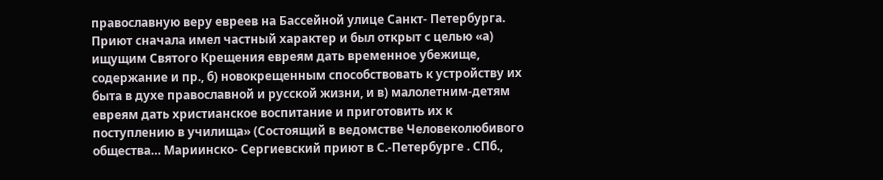православную веру евреев на Бассейной улице Санкт- Петербурга. Приют сначала имел частный характер и был открыт с целью «а) ищущим Святого Крещения евреям дать временное убежище, содержание и пр., б) новокрещенным способствовать к устройству их быта в духе православной и русской жизни, и в) малолетним-детям евреям дать христианское воспитание и приготовить их к поступлению в училища» (Состоящий в ведомстве Человеколюбивого общества… Мариинско- Сергиевский приют в С.-Петербурге . СПб.,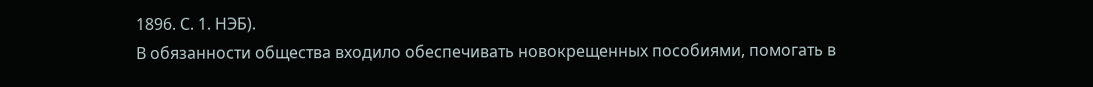1896. С. 1. НЭБ).
В обязанности общества входило обеспечивать новокрещенных пособиями, помогать в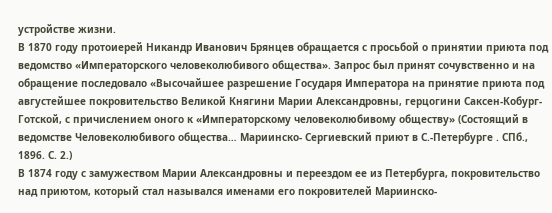устройстве жизни.
В 1870 году протоиерей Никандр Иванович Брянцев обращается с просьбой о принятии приюта под ведомство «Императорского человеколюбивого общества». Запрос был принят сочувственно и на обращение последовало «Высочайшее разрешение Государя Императора на принятие приюта под августейшее покровительство Великой Княгини Марии Александровны, герцогини Саксен-Кобург-Готской, с причислением оного к «Императорскому человеколюбивому обществу» (Состоящий в ведомстве Человеколюбивого общества… Мариинско- Сергиевский приют в С.-Петербурге . СПб., 1896. С. 2.)
В 1874 году с замужеством Марии Александровны и переездом ее из Петербурга, покровительство над приютом, который стал назывался именами его покровителей Мариинско-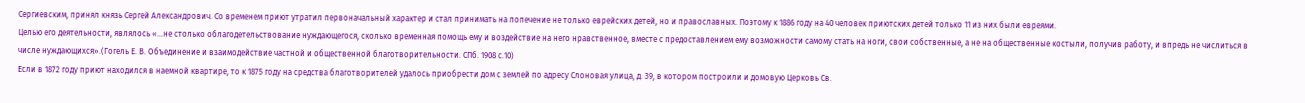Сергиевским, принял князь Сергей Александрович. Со временем приют утратил первоначальный характер и стал принимать на попечение не только еврейских детей, но и православных. Поэтому к 1886 году на 40 человек приютских детей только 11 из них были евреями.
Целью его деятельности, являлось «…не столько облагодетельствование нуждающегося, сколько временная помощь ему и воздействие на него нравственное, вместе с предоставлением ему возможности самому стать на ноги, свои собственные, а не на общественные костыли, получив работу, и впредь не числиться в числе нуждающихся».(Гогель Е. В. Объединение и взаимодействие частной и общественной благотворительности. СПб. 1908 с.10)
Если в 1872 году приют находился в наемной квартире, то к 1875 году на средства благотворителей удалось приобрести дом с землей по адресу Слоновая улица, д. 39, в котором построили и домовую Церковь Св.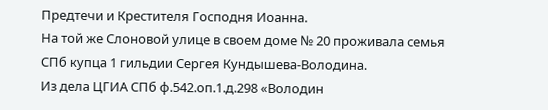Предтечи и Крестителя Господня Иоанна.
На той же Слоновой улице в своем доме № 20 проживала семья СПб купца 1 гильдии Сергея Кундышева-Володина.
Из дела ЦГИА СПб ф.542.оп.1.д.298 «Володин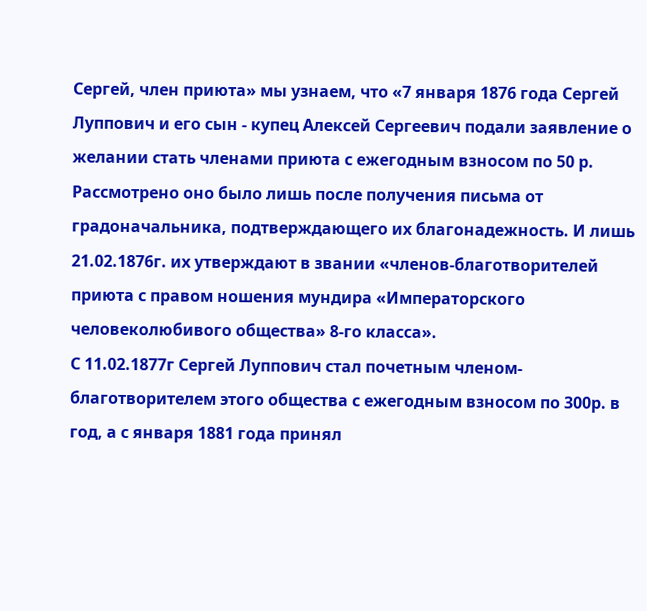Сергей, член приюта» мы узнаем, что «7 января 1876 года Сергей Луппович и его сын - купец Алексей Сергеевич подали заявление о желании стать членами приюта с ежегодным взносом по 50 р. Рассмотрено оно было лишь после получения письма от градоначальника, подтверждающего их благонадежность. И лишь 21.02.1876г. их утверждают в звании «членов-благотворителей приюта с правом ношения мундира «Императорского человеколюбивого общества» 8-го класса».
С 11.02.1877г Сергей Луппович стал почетным членом-благотворителем этого общества с ежегодным взносом по 300р. в год, а с января 1881 года принял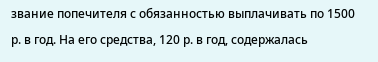звание попечителя с обязанностью выплачивать по 1500 р. в год. На его средства, 120 р. в год, содержалась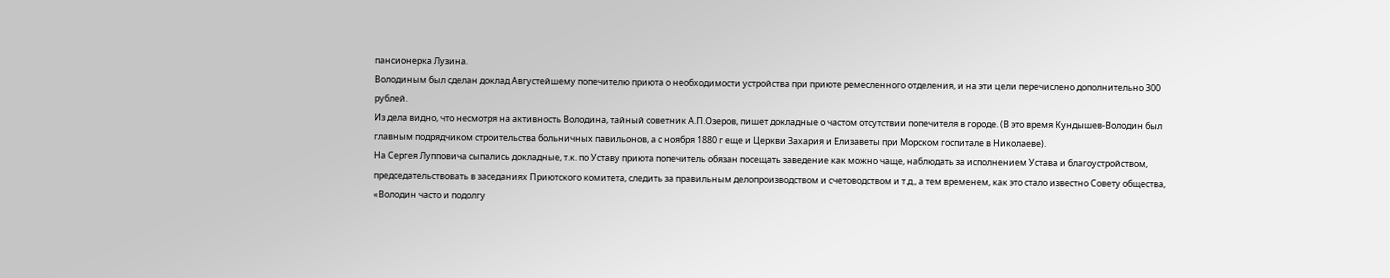пансионерка Лузина.
Володиным был сделан доклад Августейшему попечителю приюта о необходимости устройства при приюте ремесленного отделения, и на эти цели перечислено дополнительно 300 рублей.
Из дела видно, что несмотря на активность Володина, тайный советник А.П.Озеров, пишет докладные о частом отсутствии попечителя в городе. (В это время Кундышев-Володин был главным подрядчиком строительства больничных павильонов, а с ноября 1880 г еще и Церкви Захария и Елизаветы при Морском госпитале в Николаеве).
На Сергея Лупповича сыпались докладные, т.к. по Уставу приюта попечитель обязан посещать заведение как можно чаще, наблюдать за исполнением Устава и благоустройством, председательствовать в заседаниях Приютского комитета, следить за правильным делопроизводством и счетоводством и т.д., а тем временем, как это стало известно Совету общества, «Володин часто и подолгу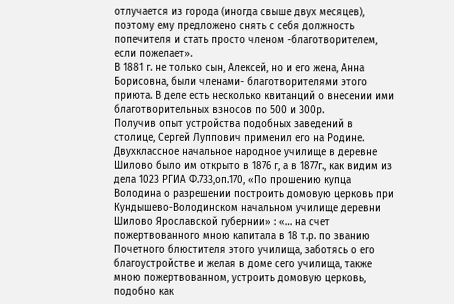отлучается из города (иногда свыше двух месяцев), поэтому ему предложено снять с себя должность попечителя и стать просто членом -благотворителем, если пожелает».
В 1881 г. не только сын, Алексей, но и его жена, Анна Борисовна, были членами- благотворителями этого приюта. В деле есть несколько квитанций о внесении ими благотворительных взносов по 500 и 300р.
Получив опыт устройства подобных заведений в столице, Сергей Луппович применил его на Родине. Двухклассное начальное народное училище в деревне Шилово было им открыто в 1876 г, а в 1877г., как видим из дела 1023 РГИА Ф.733,оп.170, «По прошению купца Володина о разрешении построить домовую церковь при Кундышево-Володинском начальном училище деревни Шилово Ярославской губернии» : «… на счет пожертвованного мною капитала в 18 т.р. по званию Почетного блюстителя этого училища, заботясь о его благоустройстве и желая в доме сего училища, также мною пожертвованном, устроить домовую церковь, подобно как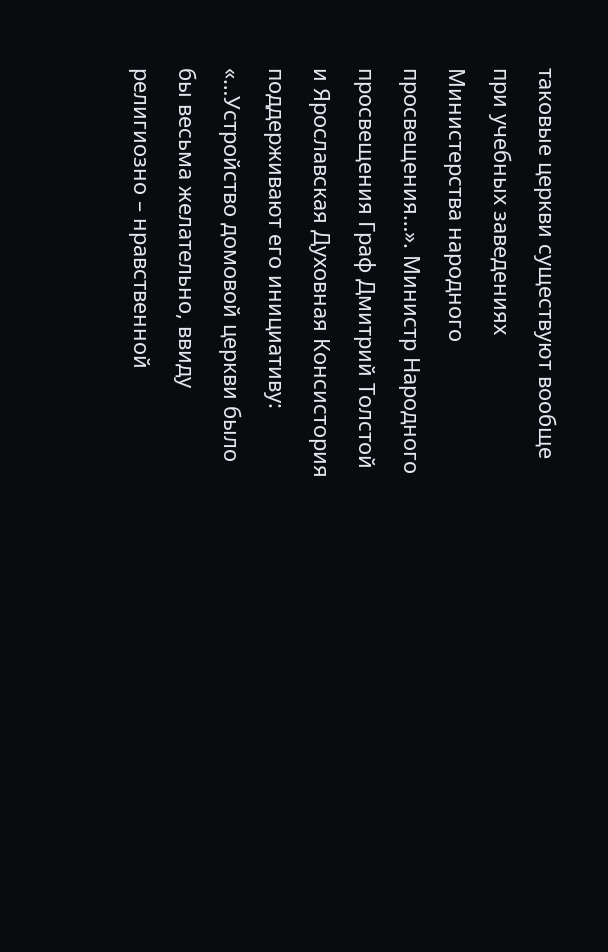таковые церкви существуют вообще при учебных заведениях Министерства народного просвещения…». Министр Народного просвещения Граф Дмитрий Толстой и Ярославская Духовная Консистория поддерживают его инициативу: «…Устройство домовой церкви было бы весьма желательно, ввиду религиозно – нравственной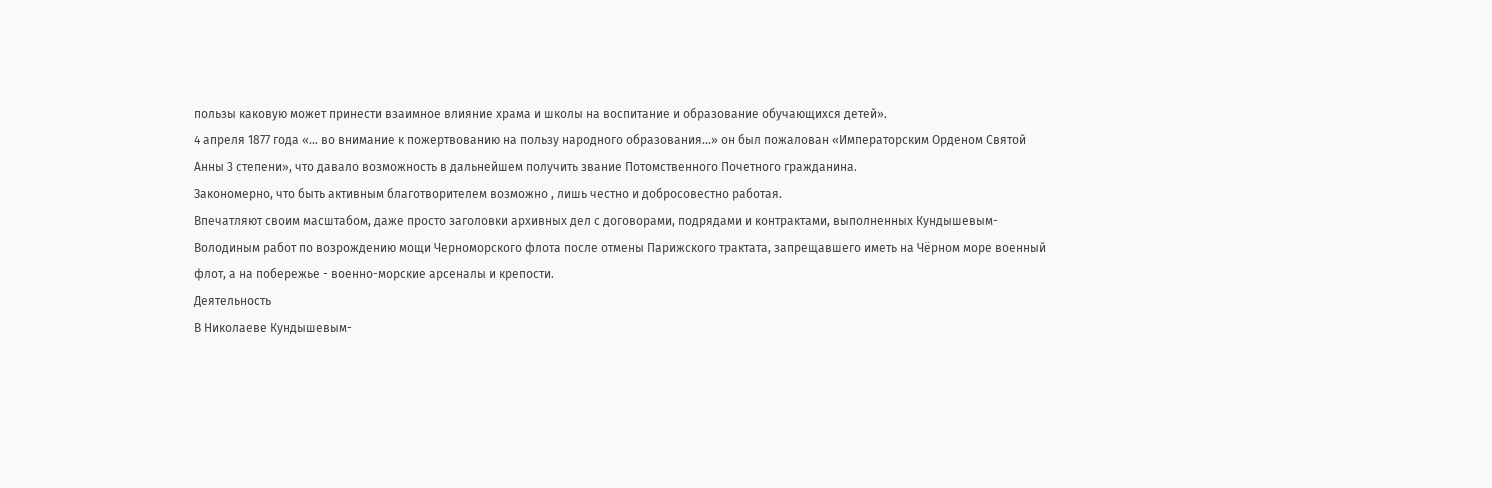пользы каковую может принести взаимное влияние храма и школы на воспитание и образование обучающихся детей».
4 апреля 1877 года «… во внимание к пожертвованию на пользу народного образования…» он был пожалован «Императорским Орденом Святой Анны 3 степени», что давало возможность в дальнейшем получить звание Потомственного Почетного гражданина.
Закономерно, что быть активным благотворителем возможно , лишь честно и добросовестно работая.
Впечатляют своим масштабом, даже просто заголовки архивных дел с договорами, подрядами и контрактами, выполненных Кундышевым-Володиным работ по возрождению мощи Черноморского флота после отмены Парижского трактата, запрещавшего иметь на Чёрном море военный флот, а на побережье - военно-морские арсеналы и крепости.
Деятельность
В Николаеве Кундышевым-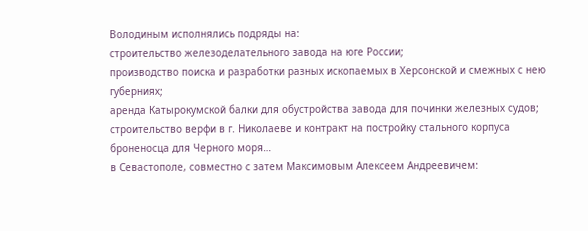Володиным исполнялись подряды на:
строительство железоделательного завода на юге России;
производство поиска и разработки разных ископаемых в Херсонской и смежных с нею губерниях;
аренда Катырокумской балки для обустройства завода для починки железных судов;
строительство верфи в г. Николаеве и контракт на постройку стального корпуса броненосца для Черного моря…
в Севастополе, совместно с затем Максимовым Алексеем Андреевичем: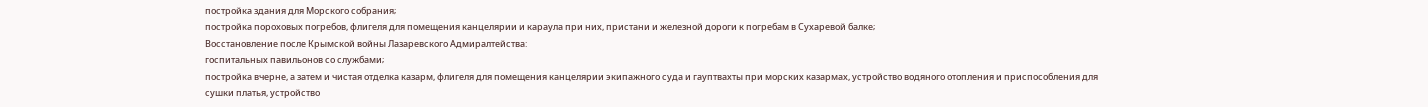постройка здания для Морского собрания;
постройка пороховых погребов, флигеля для помещения канцелярии и караула при них, пристани и железной дороги к погребам в Сухаревой балке;
Восстановление после Крымской войны Лазаревского Адмиралтейства:
госпитальных павильонов со службами;
постройка вчерне, а затем и чистая отделка казарм, флигеля для помещения канцелярии экипажного суда и гауптвахты при морских казармах, устройство водяного отопления и приспособления для сушки платья, устройство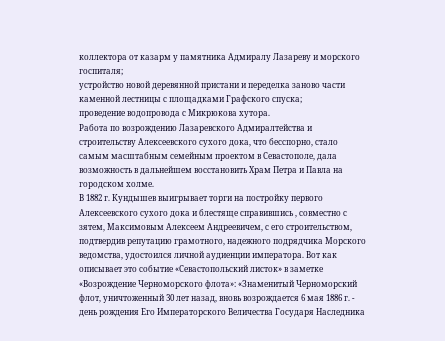коллектора от казарм у памятника Адмиралу Лазареву и морского госпиталя;
устройство новой деревянной пристани и переделка заново части каменной лестницы с площадками Графского спуска;
проведение водопровода с Микрюкова хутора.
Работа по возрождению Лазаревского Адмиралтейства и строительству Алексеевского сухого дока, что бесспорно, стало самым масштабным семейным проектом в Севастополе, дала возможность в дальнейшем восстановить Храм Петра и Павла на городском холме.
В 1882 г. Кундышев выигрывает торги на постройку первого Алексеевского сухого дока и блестяще справившись , совместно с зятем, Максимовым Алексеем Андреевичем, с его строительством, подтвердив репутацию грамотного, надежного подрядчика Морского ведомства, удостоился личной аудиенции императора. Вот как описывает это событие «Севастопольский листок» в заметке «Возрождение Черноморского флота»: «Знаменитый Черноморский флот, уничтоженный 30 лет назад, вновь возрождается 6 мая 1886 г. - день рождения Его Императорского Величества Государя Наследника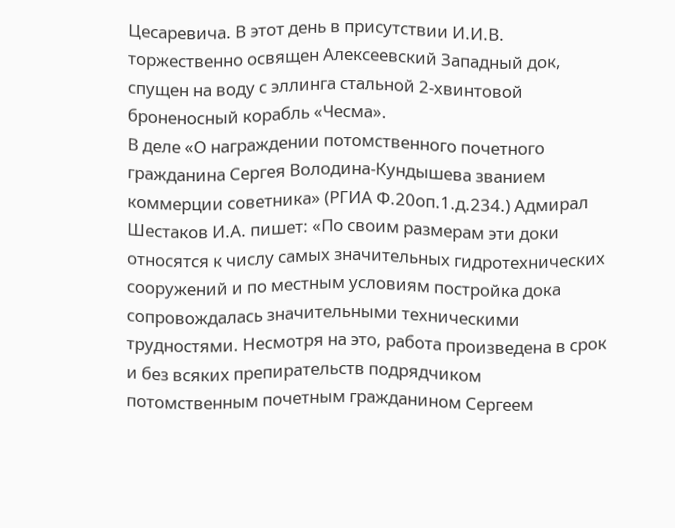Цесаревича. В этот день в присутствии И.И.В. торжественно освящен Алексеевский Западный док, спущен на воду с эллинга стальной 2-хвинтовой броненосный корабль «Чесма».
В деле «О награждении потомственного почетного гражданина Сергея Володина-Кундышева званием коммерции советника» (РГИА Ф.20оп.1.д.234.) Адмирал Шестаков И.А. пишет: «По своим размерам эти доки относятся к числу самых значительных гидротехнических сооружений и по местным условиям постройка дока сопровождалась значительными техническими трудностями. Несмотря на это, работа произведена в срок и без всяких препирательств подрядчиком потомственным почетным гражданином Сергеем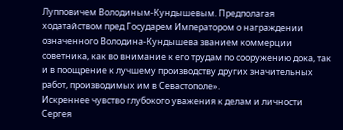Лупповичем Володиным-Кундышевым. Предполагая ходатайством пред Государем Императором о награждении означенного Володина-Кундышева званием коммерции советника, как во внимание к его трудам по сооружению дока, так и в поощрение к лучшему производству других значительных работ, производимых им в Севастополе».
Искреннее чувство глубокого уважения к делам и личности Сергея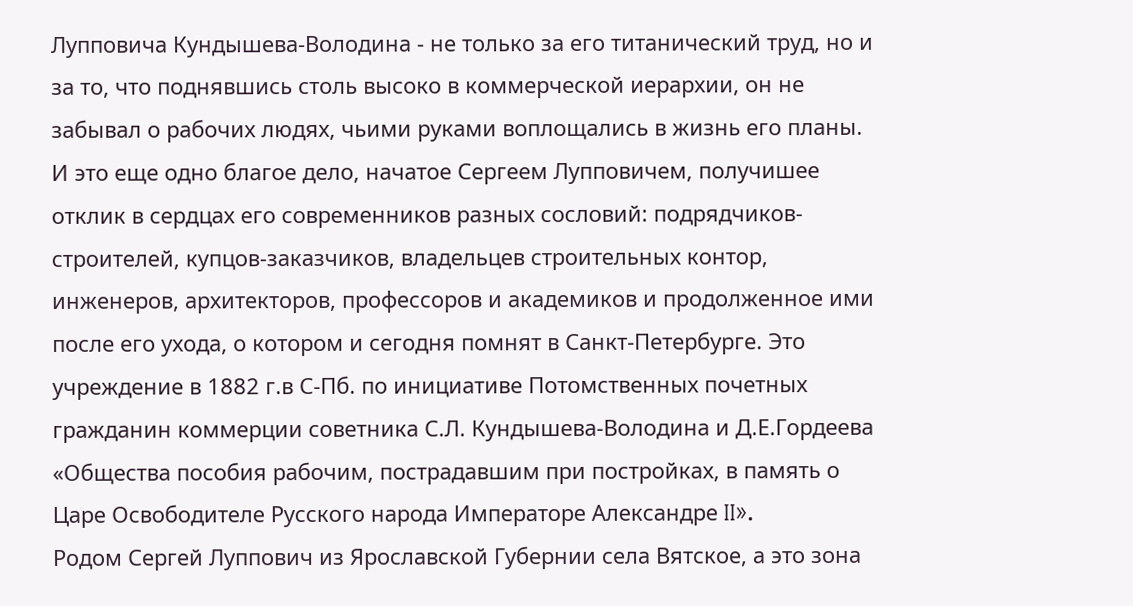Лупповича Кундышева-Володина - не только за его титанический труд, но и за то, что поднявшись столь высоко в коммерческой иерархии, он не забывал о рабочих людях, чьими руками воплощались в жизнь его планы. И это еще одно благое дело, начатое Сергеем Лупповичем, получишее отклик в сердцах его современников разных сословий: подрядчиков-строителей, купцов-заказчиков, владельцев строительных контор, инженеров, архитекторов, профессоров и академиков и продолженное ими после его ухода, о котором и сегодня помнят в Санкт-Петербурге. Это учреждение в 1882 г.в С-Пб. по инициативе Потомственных почетных гражданин коммерции советника С.Л. Кундышева-Володина и Д.Е.Гордеева «Общества пособия рабочим, пострадавшим при постройках, в память о Царе Освободителе Русского народа Императоре Александре II».
Родом Сергей Луппович из Ярославской Губернии села Вятское, а это зона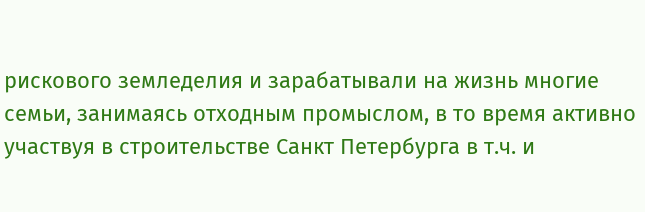рискового земледелия и зарабатывали на жизнь многие семьи, занимаясь отходным промыслом, в то время активно участвуя в строительстве Санкт Петербурга в т.ч. и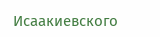Исаакиевского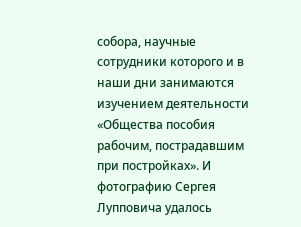собора, научные сотрудники которого и в наши дни занимаются изучением деятельности «Общества пособия рабочим, пострадавшим при постройках». И фотографию Сергея Лупповича удалось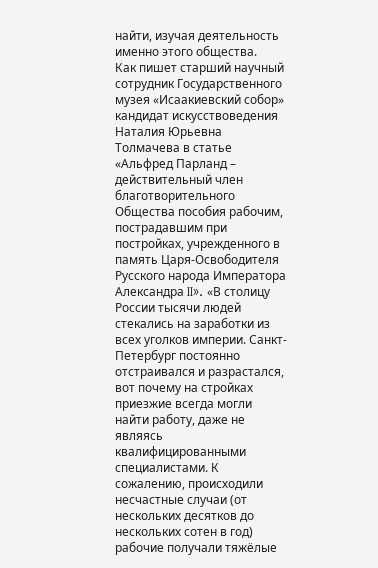найти, изучая деятельность именно этого общества.
Как пишет старший научный сотрудник Государственного музея «Исаакиевский собор» кандидат искусствоведения Наталия Юрьевна Толмачева в статье «Альфред Парланд – действительный член благотворительного Общества пособия рабочим, пострадавшим при постройках, учрежденного в память Царя-Освободителя Русского народа Императора Александра II». «В столицу России тысячи людей стекались на заработки из всех уголков империи. Санкт-Петербург постоянно отстраивался и разрастался, вот почему на стройках приезжие всегда могли найти работу, даже не являясь квалифицированными специалистами. К сожалению, происходили несчастные случаи (от нескольких десятков до нескольких сотен в год) рабочие получали тяжёлые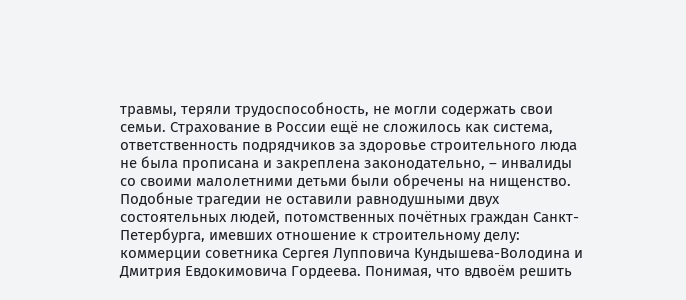травмы, теряли трудоспособность, не могли содержать свои семьи. Страхование в России ещё не сложилось как система, ответственность подрядчиков за здоровье строительного люда не была прописана и закреплена законодательно, – инвалиды со своими малолетними детьми были обречены на нищенство.
Подобные трагедии не оставили равнодушными двух состоятельных людей, потомственных почётных граждан Санкт-Петербурга, имевших отношение к строительному делу: коммерции советника Сергея Лупповича Кундышева-Володина и Дмитрия Евдокимовича Гордеева. Понимая, что вдвоём решить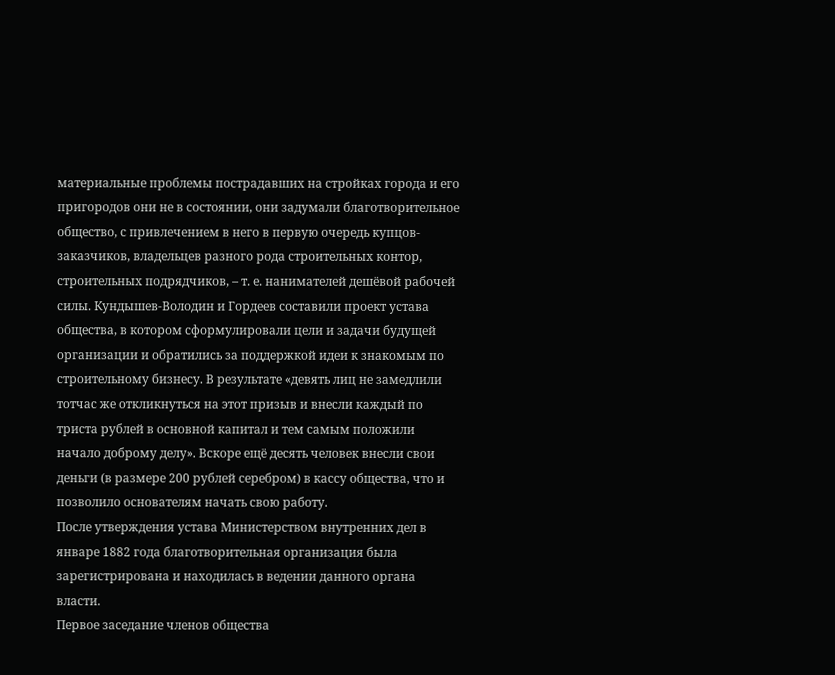материальные проблемы пострадавших на стройках города и его пригородов они не в состоянии, они задумали благотворительное общество, с привлечением в него в первую очередь купцов-заказчиков, владельцев разного рода строительных контор, строительных подрядчиков, – т. е. нанимателей дешёвой рабочей силы. Кундышев-Володин и Гордеев составили проект устава общества, в котором сформулировали цели и задачи будущей организации и обратились за поддержкой идеи к знакомым по строительному бизнесу. В результате «девять лиц не замедлили тотчас же откликнуться на этот призыв и внесли каждый по триста рублей в основной капитал и тем самым положили начало доброму делу». Вскоре ещё десять человек внесли свои деньги (в размере 200 рублей серебром) в кассу общества, что и позволило основателям начать свою работу.
После утверждения устава Министерством внутренних дел в январе 1882 года благотворительная организация была зарегистрирована и находилась в ведении данного органа власти.
Первое заседание членов общества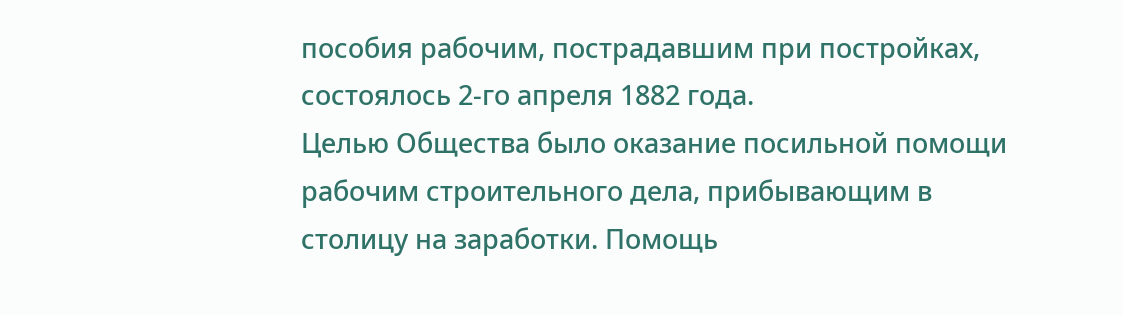пособия рабочим, пострадавшим при постройках, состоялось 2-го апреля 1882 года.
Целью Общества было оказание посильной помощи рабочим строительного дела, прибывающим в столицу на заработки. Помощь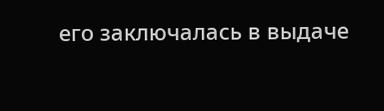его заключалась в выдаче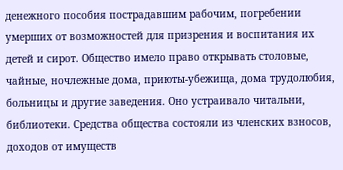денежного пособия пострадавшим рабочим, погребении умерших от возможностей для призрения и воспитания их детей и сирот. Общество имело право открывать столовые, чайные, ночлежные дома, приюты-убежища, дома трудолюбия, больницы и другие заведения. Оно устраивало читальни, библиотеки. Средства общества состояли из членских взносов, доходов от имуществ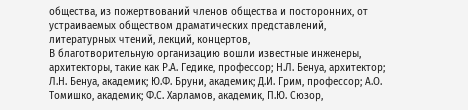общества, из пожертвований членов общества и посторонних, от устраиваемых обществом драматических представлений, литературных чтений, лекций, концертов,
В благотворительную организацию вошли известные инженеры, архитекторы, такие как Р.А. Гедике, профессор; Н.Л. Бенуа, архитектор; Л.Н. Бенуа, академик; Ю.Ф. Бруни, академик; Д.И. Грим, профессор; А.О. Томишко, академик; Ф.С. Харламов, академик, П.Ю. Сюзор,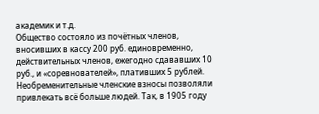академик и т.д.
Общество состояло из почётных членов, вносивших в кассу 200 руб. единовременно, действительных членов, ежегодно сдававших 10 руб., и «соревнователей», плативших 5 рублей. Необременительные членские взносы позволяли привлекать всё больше людей. Так, в 1905 году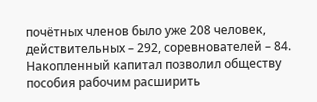почётных членов было уже 208 человек, действительных – 292, соревнователей – 84.
Накопленный капитал позволил обществу пособия рабочим расширить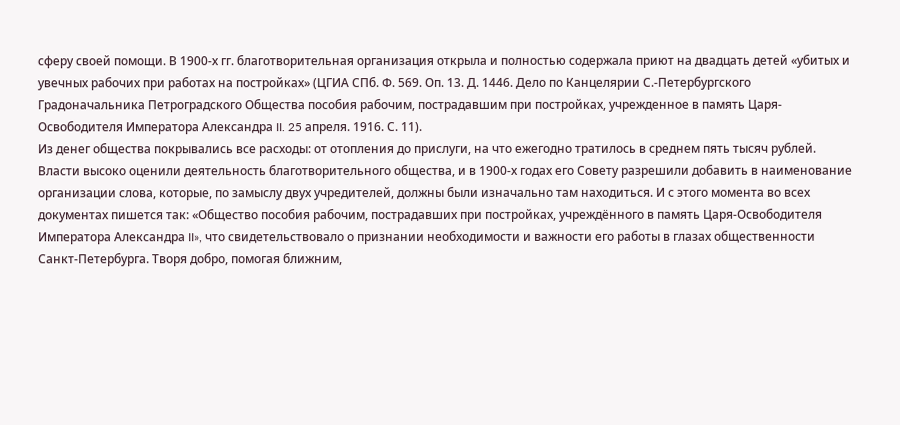сферу своей помощи. В 1900-х гг. благотворительная организация открыла и полностью содержала приют на двадцать детей «убитых и увечных рабочих при работах на постройках» (ЦГИА СПб. Ф. 569. Оп. 13. Д. 1446. Дело по Канцелярии С.-Петербургского Градоначальника Петроградского Общества пособия рабочим, пострадавшим при постройках, учрежденное в память Царя-Освободителя Императора Александра II. 25 апреля. 1916. С. 11).
Из денег общества покрывались все расходы: от отопления до прислуги, на что ежегодно тратилось в среднем пять тысяч рублей.
Власти высоко оценили деятельность благотворительного общества, и в 1900-х годах его Совету разрешили добавить в наименование организации слова, которые, по замыслу двух учредителей, должны были изначально там находиться. И с этого момента во всех документах пишется так: «Общество пособия рабочим, пострадавших при постройках, учреждённого в память Царя-Освободителя Императора Александра II», что свидетельствовало о признании необходимости и важности его работы в глазах общественности Санкт-Петербурга. Творя добро, помогая ближним,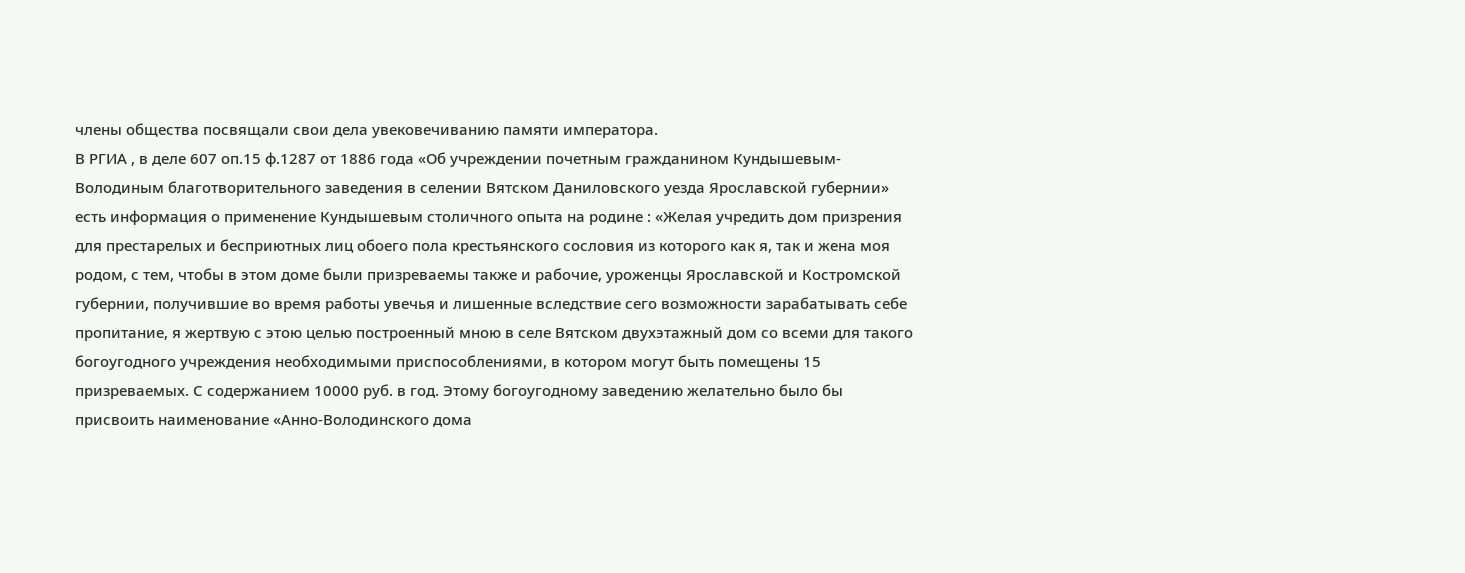члены общества посвящали свои дела увековечиванию памяти императора.
В РГИА , в деле 607 оп.15 ф.1287 от 1886 года «Об учреждении почетным гражданином Кундышевым-Володиным благотворительного заведения в селении Вятском Даниловского уезда Ярославской губернии» есть информация о применение Кундышевым столичного опыта на родине : «Желая учредить дом призрения для престарелых и бесприютных лиц обоего пола крестьянского сословия из которого как я, так и жена моя родом, с тем, чтобы в этом доме были призреваемы также и рабочие, уроженцы Ярославской и Костромской губернии, получившие во время работы увечья и лишенные вследствие сего возможности зарабатывать себе пропитание, я жертвую с этою целью построенный мною в селе Вятском двухэтажный дом со всеми для такого богоугодного учреждения необходимыми приспособлениями, в котором могут быть помещены 15 призреваемых. С содержанием 10000 руб. в год. Этому богоугодному заведению желательно было бы присвоить наименование «Анно-Володинского дома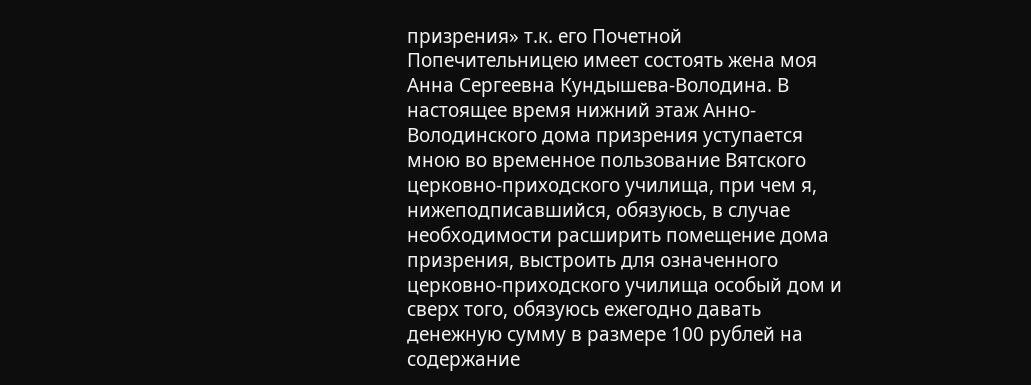призрения» т.к. его Почетной Попечительницею имеет состоять жена моя Анна Сергеевна Кундышева-Володина. В настоящее время нижний этаж Анно-Володинского дома призрения уступается мною во временное пользование Вятского церковно-приходского училища, при чем я, нижеподписавшийся, обязуюсь, в случае необходимости расширить помещение дома призрения, выстроить для означенного церковно-приходского училища особый дом и сверх того, обязуюсь ежегодно давать денежную сумму в размере 100 рублей на содержание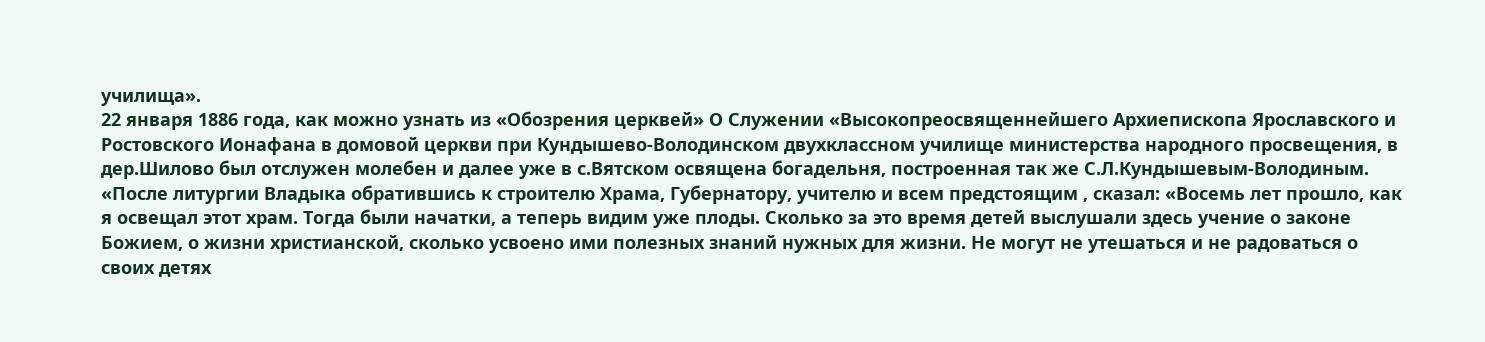училища».
22 января 1886 года, как можно узнать из «Обозрения церквей» О Служении «Высокопреосвященнейшего Архиепископа Ярославского и Ростовского Ионафана в домовой церкви при Кундышево-Володинском двухклассном училище министерства народного просвещения, в дер.Шилово был отслужен молебен и далее уже в с.Вятском освящена богадельня, построенная так же С.Л.Кундышевым-Володиным.
«После литургии Владыка обратившись к строителю Храма, Губернатору, учителю и всем предстоящим , сказал: «Восемь лет прошло, как я освещал этот храм. Тогда были начатки, а теперь видим уже плоды. Сколько за это время детей выслушали здесь учение о законе Божием, о жизни христианской, сколько усвоено ими полезных знаний нужных для жизни. Не могут не утешаться и не радоваться о своих детях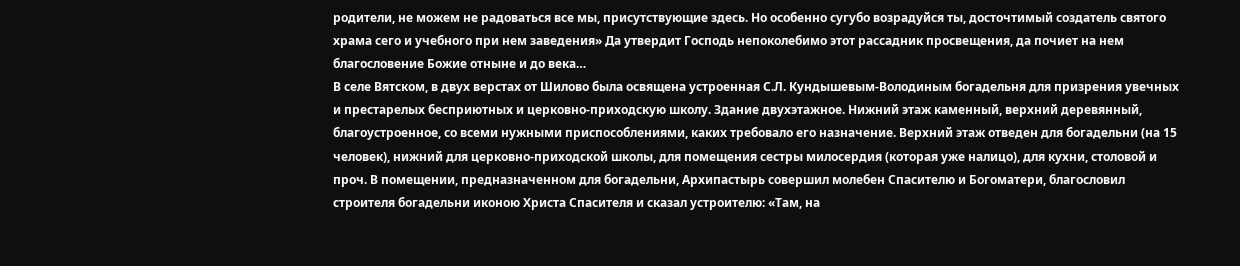родители, не можем не радоваться все мы, присутствующие здесь. Но особенно сугубо возрадуйся ты, досточтимый создатель святого храма сего и учебного при нем заведения» Да утвердит Господь непоколебимо этот рассадник просвещения, да почиет на нем благословение Божие отныне и до века…
В селе Вятском, в двух верстах от Шилово была освящена устроенная С.Л. Кундышевым-Володиным богадельня для призрения увечных и престарелых бесприютных и церковно-приходскую школу. Здание двухэтажное. Нижний этаж каменный, верхний деревянный, благоустроенное, со всеми нужными приспособлениями, каких требовало его назначение. Верхний этаж отведен для богадельни (на 15 человек), нижний для церковно-приходской школы, для помещения сестры милосердия (которая уже налицо), для кухни, столовой и проч. В помещении, предназначенном для богадельни, Архипастырь совершил молебен Спасителю и Богоматери, благословил строителя богадельни иконою Христа Спасителя и сказал устроителю: «Там, на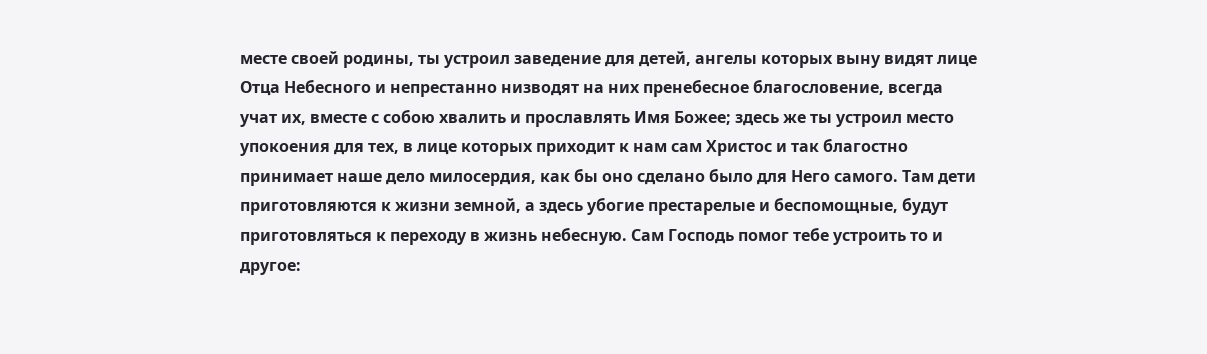месте своей родины, ты устроил заведение для детей, ангелы которых выну видят лице Отца Небесного и непрестанно низводят на них пренебесное благословение, всегда учат их, вместе с собою хвалить и прославлять Имя Божее; здесь же ты устроил место упокоения для тех, в лице которых приходит к нам сам Христос и так благостно принимает наше дело милосердия, как бы оно сделано было для Него самого. Там дети приготовляются к жизни земной, а здесь убогие престарелые и беспомощные, будут приготовляться к переходу в жизнь небесную. Сам Господь помог тебе устроить то и другое: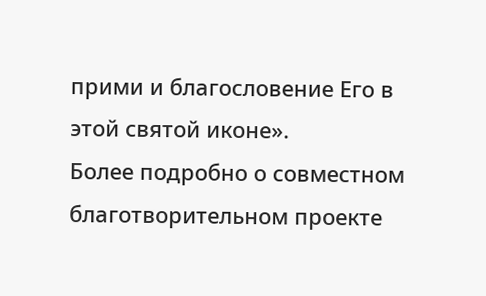прими и благословение Его в этой святой иконе».
Более подробно о совместном благотворительном проекте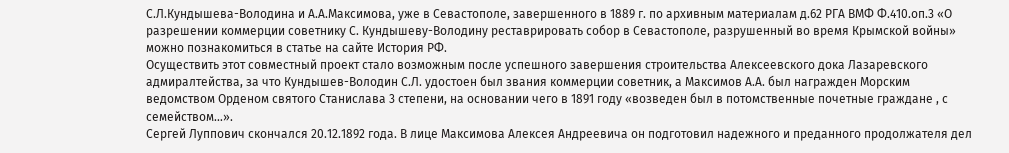С.Л.Кундышева-Володина и А.А.Максимова, уже в Севастополе, завершенного в 1889 г. по архивным материалам д.62 РГА ВМФ Ф.410.оп.3 «О разрешении коммерции советнику С. Кундышеву-Володину реставрировать собор в Севастополе, разрушенный во время Крымской войны» можно познакомиться в статье на сайте История РФ.
Осуществить этот совместный проект стало возможным после успешного завершения строительства Алексеевского дока Лазаревского адмиралтейства, за что Кундышев-Володин С.Л. удостоен был звания коммерции советник, а Максимов А.А. был награжден Морским ведомством Орденом святого Станислава 3 степени, на основании чего в 1891 году «возведен был в потомственные почетные граждане , с семейством…».
Сергей Луппович скончался 20.12.1892 года. В лице Максимова Алексея Андреевича он подготовил надежного и преданного продолжателя дел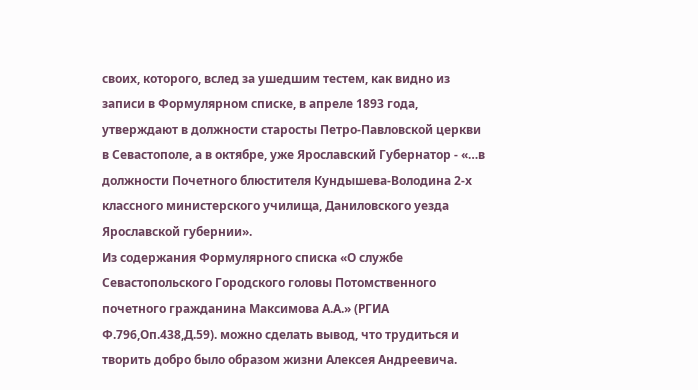своих, которого, вслед за ушедшим тестем, как видно из записи в Формулярном списке, в апреле 1893 года, утверждают в должности старосты Петро-Павловской церкви в Севастополе, а в октябре, уже Ярославский Губернатор - «…в должности Почетного блюстителя Кундышева-Володина 2-х классного министерского училища, Даниловского уезда Ярославской губернии».
Из содержания Формулярного списка «О службе Севастопольского Городского головы Потомственного почетного гражданина Максимова А.А.» (РГИА Ф.796,Оп.438,Д.59). можно сделать вывод, что трудиться и творить добро было образом жизни Алексея Андреевича.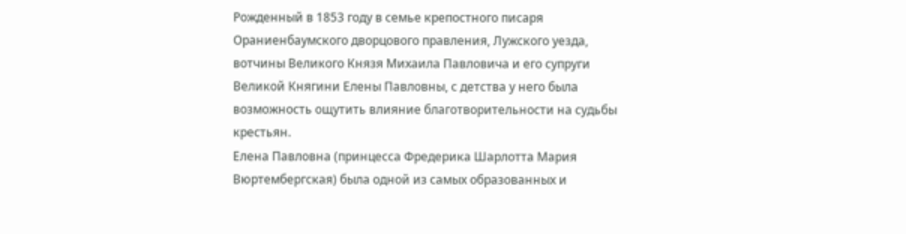Рожденный в 1853 году в семье крепостного писаря Ораниенбаумского дворцового правления, Лужского уезда, вотчины Великого Князя Михаила Павловича и его супруги Великой Княгини Елены Павловны, с детства у него была возможность ощутить влияние благотворительности на судьбы крестьян.
Елена Павловна (принцесса Фредерика Шарлотта Мария Вюртембергская) была одной из самых образованных и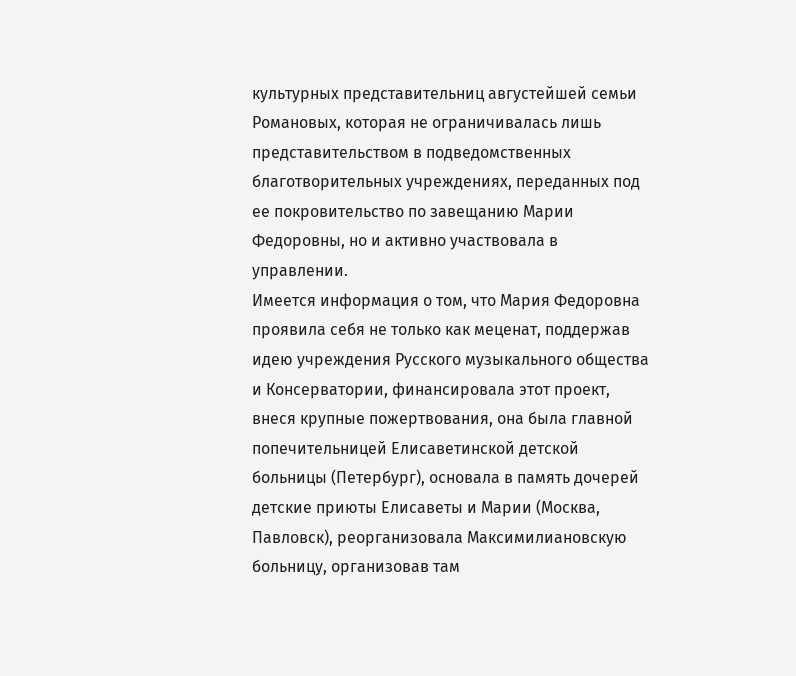культурных представительниц августейшей семьи Романовых, которая не ограничивалась лишь представительством в подведомственных благотворительных учреждениях, переданных под ее покровительство по завещанию Марии Федоровны, но и активно участвовала в управлении.
Имеется информация о том, что Мария Федоровна проявила себя не только как меценат, поддержав идею учреждения Русского музыкального общества и Консерватории, финансировала этот проект, внеся крупные пожертвования, она была главной попечительницей Елисаветинской детской больницы (Петербург), основала в память дочерей детские приюты Елисаветы и Марии (Москва, Павловск), реорганизовала Максимилиановскую больницу, организовав там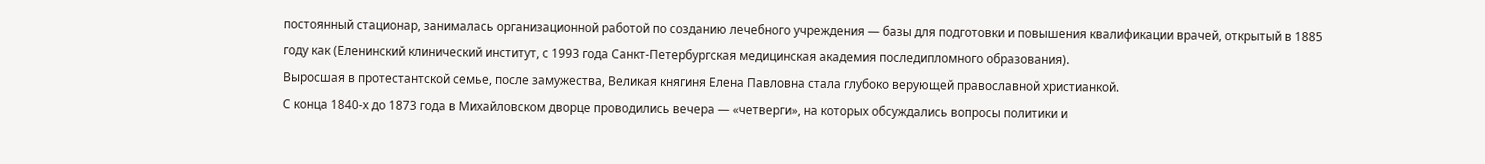постоянный стационар, занималась организационной работой по созданию лечебного учреждения — базы для подготовки и повышения квалификации врачей, открытый в 1885 году как (Еленинский клинический институт, с 1993 года Санкт-Петербургская медицинская академия последипломного образования).
Выросшая в протестантской семье, после замужества, Великая княгиня Елена Павловна стала глубоко верующей православной христианкой.
С конца 1840-х до 1873 года в Михайловском дворце проводились вечера — «четверги», на которых обсуждались вопросы политики и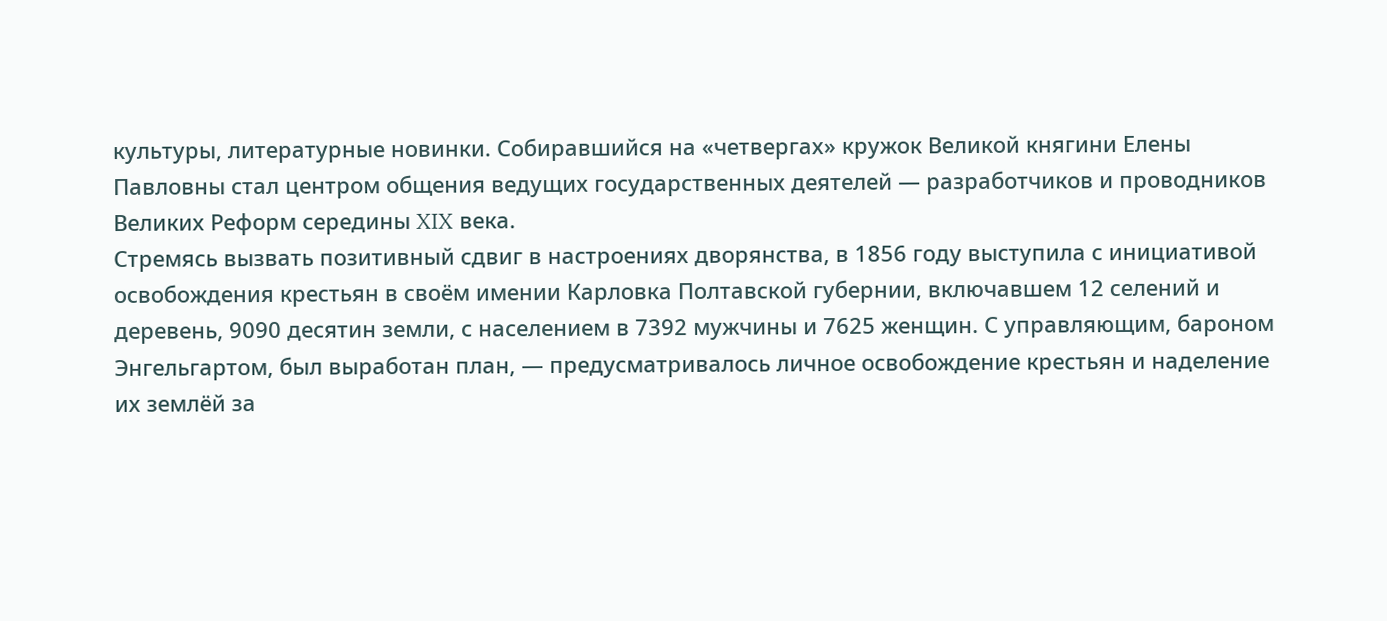культуры, литературные новинки. Собиравшийся на «четвергах» кружок Великой княгини Елены Павловны стал центром общения ведущих государственных деятелей — разработчиков и проводников Великих Реформ середины XIX века.
Стремясь вызвать позитивный сдвиг в настроениях дворянства, в 1856 году выступила с инициативой освобождения крестьян в своём имении Карловка Полтавской губернии, включавшем 12 селений и деревень, 9090 десятин земли, с населением в 7392 мужчины и 7625 женщин. С управляющим, бароном Энгельгартом, был выработан план, — предусматривалось личное освобождение крестьян и наделение их землёй за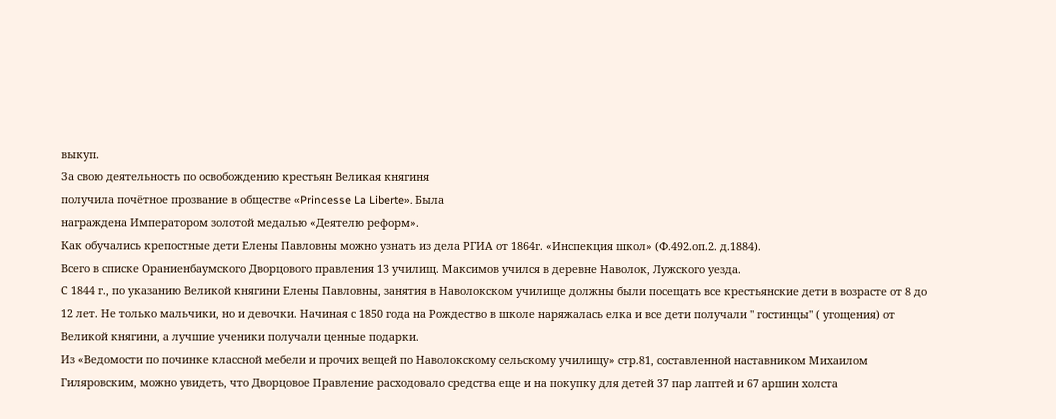выкуп.
За свою деятельность по освобождению крестьян Великая княгиня
получила почётное прозвание в обществе «Princesse La Liberte». Была
награждена Императором золотой медалью «Деятелю реформ».
Как обучались крепостные дети Елены Павловны можно узнать из дела РГИА от 1864г. «Инспекция школ» (Ф.492.оп.2. д.1884).
Всего в списке Ораниенбаумского Дворцового правления 13 училищ. Максимов учился в деревне Наволок, Лужского уезда.
С 1844 г., по указанию Великой княгини Елены Павловны, занятия в Наволокском училище должны были посещать все крестьянские дети в возрасте от 8 до 12 лет. Не только мальчики, но и девочки. Начиная с 1850 года на Рождество в школе наряжалась елка и все дети получали " гостинцы" ( угощения) от Великой княгини, а лучшие ученики получали ценные подарки.
Из «Ведомости по починке классной мебели и прочих вещей по Наволокскому сельскому училищу» стр.81, составленной наставником Михаилом Гиляровским, можно увидеть, что Дворцовое Правление расходовало средства еще и на покупку для детей 37 пар лаптей и 67 аршин холста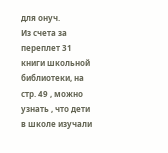для онуч.
Из счета за переплет 31 книги школьной библиотеки, на стр. 49 , можно узнать , что дети в школе изучали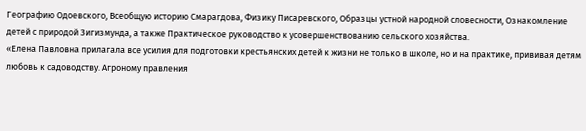Географию Одоевского, Всеобщую историю Смарагдова, Физику Писаревского, Образцы устной народной словесности, Ознакомление детей с природой Зигизмунда, а также Практическое руководство к усовершенствованию сельского хозяйства.
«Елена Павловна прилагала все усилия для подготовки крестьянских детей к жизни не только в школе, но и на практике, прививая детям любовь к садоводству. Агроному правления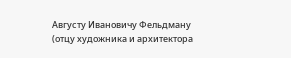Августу Ивановичу Фельдману (отцу художника и архитектора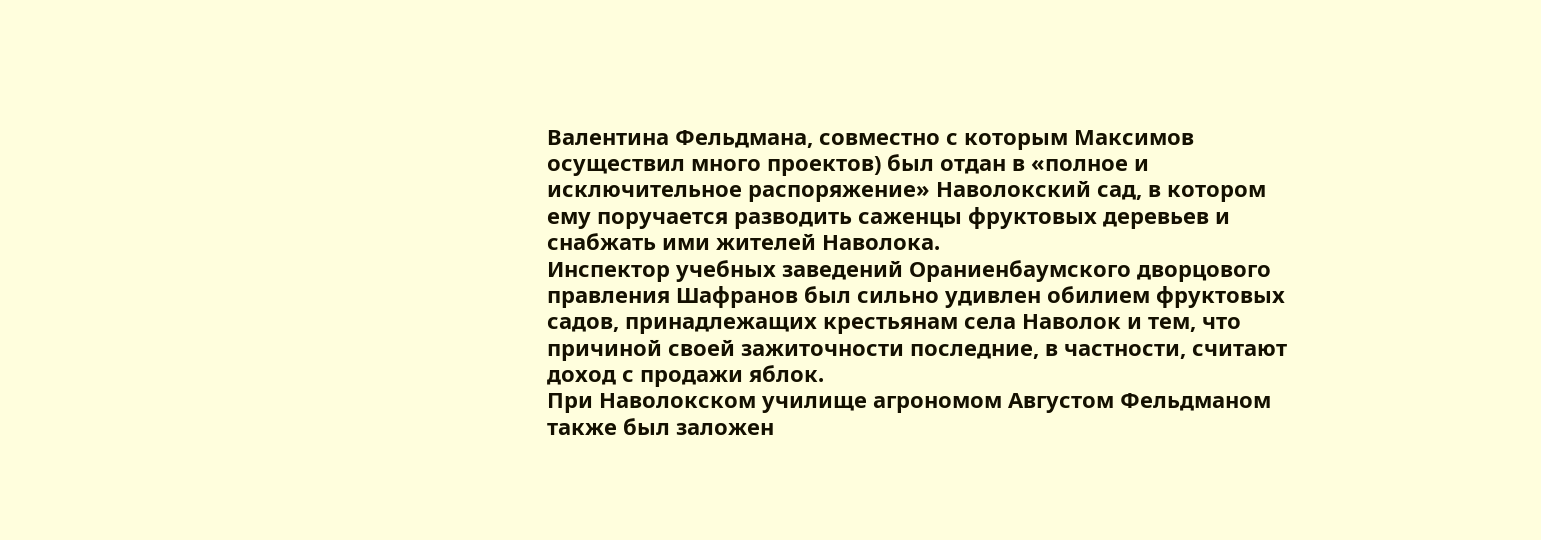Валентина Фельдмана, совместно с которым Максимов осуществил много проектов) был отдан в «полное и исключительное распоряжение» Наволокский сад, в котором ему поручается разводить саженцы фруктовых деревьев и снабжать ими жителей Наволока.
Инспектор учебных заведений Ораниенбаумского дворцового правления Шафранов был сильно удивлен обилием фруктовых садов, принадлежащих крестьянам села Наволок и тем, что причиной своей зажиточности последние, в частности, считают доход с продажи яблок.
При Наволокском училище агрономом Августом Фельдманом также был заложен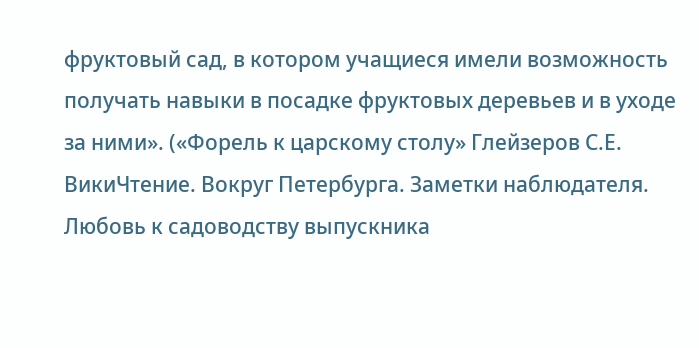фруктовый сад, в котором учащиеся имели возможность получать навыки в посадке фруктовых деревьев и в уходе за ними». («Форель к царскому столу» Глейзеров С.Е. ВикиЧтение. Вокруг Петербурга. Заметки наблюдателя.
Любовь к садоводству выпускника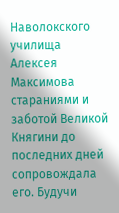Наволокского училища Алексея Максимова стараниями и заботой Великой Княгини до последних дней сопровождала его. Будучи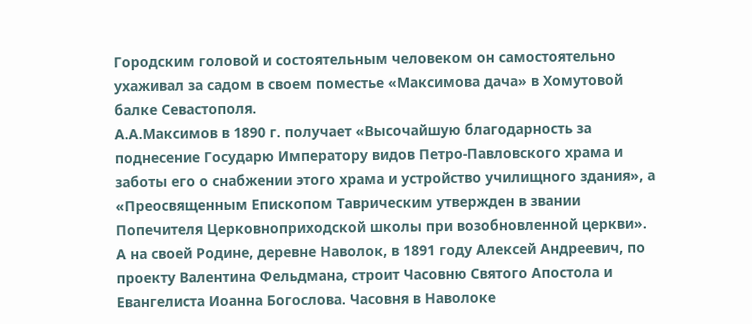Городским головой и состоятельным человеком он самостоятельно ухаживал за садом в своем поместье «Максимова дача» в Хомутовой балке Севастополя.
А.А.Максимов в 1890 г. получает «Высочайшую благодарность за поднесение Государю Императору видов Петро-Павловского храма и заботы его о снабжении этого храма и устройство училищного здания», а «Преосвященным Епископом Таврическим утвержден в звании Попечителя Церковноприходской школы при возобновленной церкви».
А на своей Родине, деревне Наволок, в 1891 году Алексей Андреевич, по проекту Валентина Фельдмана, строит Часовню Святого Апостола и Евангелиста Иоанна Богослова. Часовня в Наволоке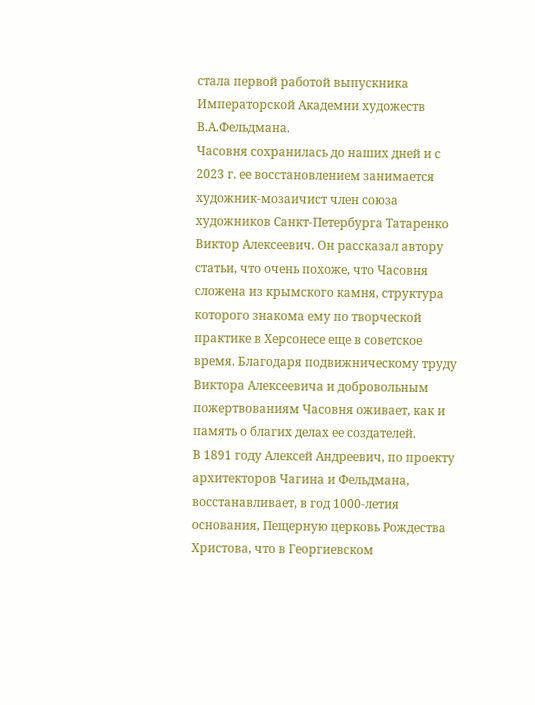стала первой работой выпускника Императорской Академии художеств В.А.Фельдмана.
Часовня сохранилась до наших дней и с 2023 г. ее восстановлением занимается художник-мозаичист член союза художников Санкт-Петербурга Татаренко Виктор Алексеевич. Он рассказал автору статьи, что очень похоже, что Часовня сложена из крымского камня, структура которого знакома ему по творческой практике в Херсонесе еще в советское время. Благодаря подвижническому труду Виктора Алексеевича и добровольным пожертвованиям Часовня оживает, как и память о благих делах ее создателей.
В 1891 году Алексей Андреевич, по проекту архитекторов Чагина и Фельдмана, восстанавливает, в год 1000-летия основания, Пещерную церковь Рождества Христова, что в Георгиевском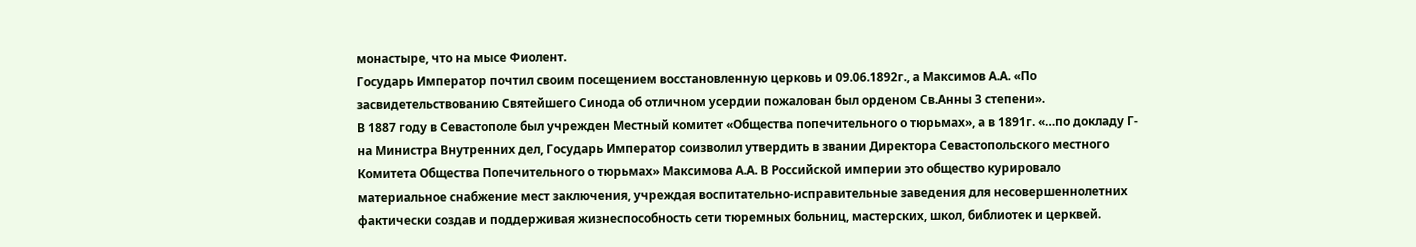монастыре, что на мысе Фиолент.
Государь Император почтил своим посещением восстановленную церковь и 09.06.1892г., а Максимов А.А. «По засвидетельствованию Святейшего Синода об отличном усердии пожалован был орденом Св.Анны 3 степени».
В 1887 году в Севастополе был учрежден Местный комитет «Общества попечительного о тюрьмах», а в 1891г. «…по докладу Г-на Министра Внутренних дел, Государь Император соизволил утвердить в звании Директора Севастопольского местного Комитета Общества Попечительного о тюрьмах» Максимова А.А. В Российской империи это общество курировало материальное снабжение мест заключения, учреждая воспитательно-исправительные заведения для несовершеннолетних фактически создав и поддерживая жизнеспособность сети тюремных больниц, мастерских, школ, библиотек и церквей.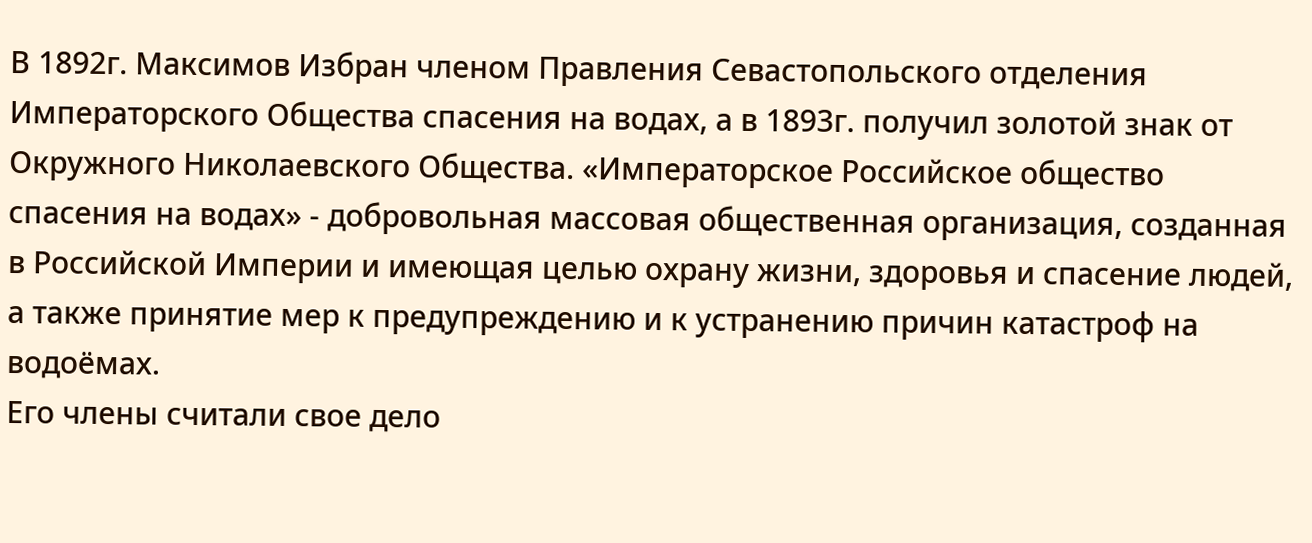В 1892г. Максимов Избран членом Правления Севастопольского отделения Императорского Общества спасения на водах, а в 1893г. получил золотой знак от Окружного Николаевского Общества. «Императорское Российское общество спасения на водах» - добровольная массовая общественная организация, созданная в Российской Империи и имеющая целью охрану жизни, здоровья и спасение людей, а также принятие мер к предупреждению и к устранению причин катастроф на водоёмах.
Его члены считали свое дело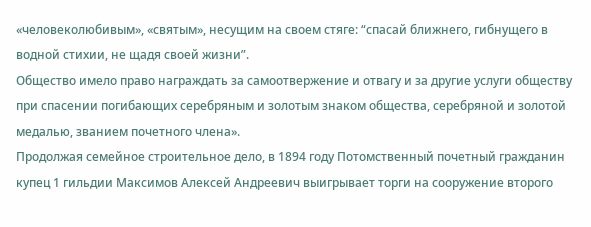«человеколюбивым», «святым», несущим на своем стяге: “спасай ближнего, гибнущего в водной стихии, не щадя своей жизни”.
Общество имело право награждать за самоотвержение и отвагу и за другие услуги обществу при спасении погибающих серебряным и золотым знаком общества, серебряной и золотой медалью, званием почетного члена».
Продолжая семейное строительное дело, в 1894 году Потомственный почетный гражданин купец 1 гильдии Максимов Алексей Андреевич выигрывает торги на сооружение второго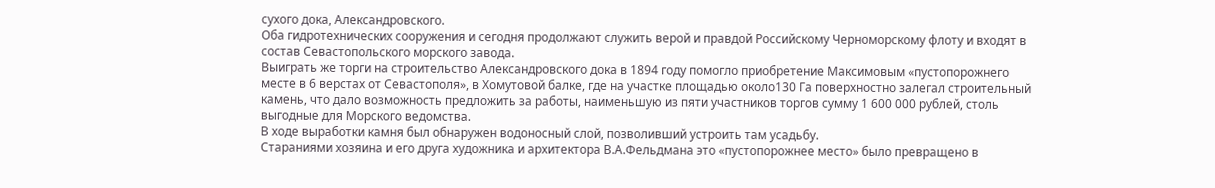сухого дока, Александровского.
Оба гидротехнических сооружения и сегодня продолжают служить верой и правдой Российскому Черноморскому флоту и входят в состав Севастопольского морского завода.
Выиграть же торги на строительство Александровского дока в 1894 году помогло приобретение Максимовым «пустопорожнего месте в 6 верстах от Севастополя», в Хомутовой балке, где на участке площадью около130 Га поверхностно залегал строительный камень, что дало возможность предложить за работы, наименьшую из пяти участников торгов сумму 1 600 000 рублей, столь выгодные для Морского ведомства.
В ходе выработки камня был обнаружен водоносный слой, позволивший устроить там усадьбу.
Стараниями хозяина и его друга художника и архитектора В.А.Фельдмана это «пустопорожнее место» было превращено в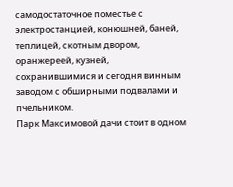самодостаточное поместье с электростанцией, конюшней, баней, теплицей, скотным двором, оранжереей, кузней, сохранившимися и сегодня винным заводом с обширными подвалами и пчельником.
Парк Максимовой дачи стоит в одном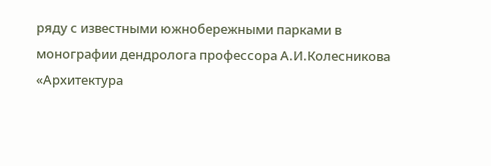ряду с известными южнобережными парками в монографии дендролога профессора А.И.Колесникова «Архитектура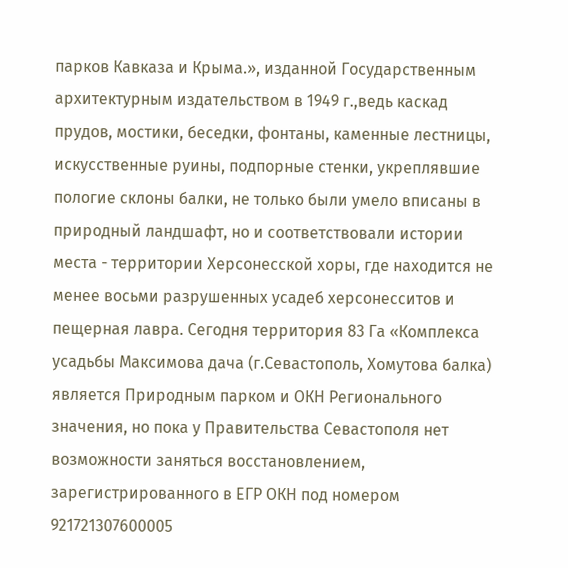парков Кавказа и Крыма.», изданной Государственным архитектурным издательством в 1949 г.,ведь каскад прудов, мостики, беседки, фонтаны, каменные лестницы, искусственные руины, подпорные стенки, укреплявшие пологие склоны балки, не только были умело вписаны в природный ландшафт, но и соответствовали истории места - территории Херсонесской хоры, где находится не менее восьми разрушенных усадеб херсонесситов и пещерная лавра. Сегодня территория 83 Га «Комплекса усадьбы Максимова дача (г.Севастополь, Хомутова балка) является Природным парком и ОКН Регионального значения, но пока у Правительства Севастополя нет возможности заняться восстановлением, зарегистрированного в ЕГР ОКН под номером 921721307600005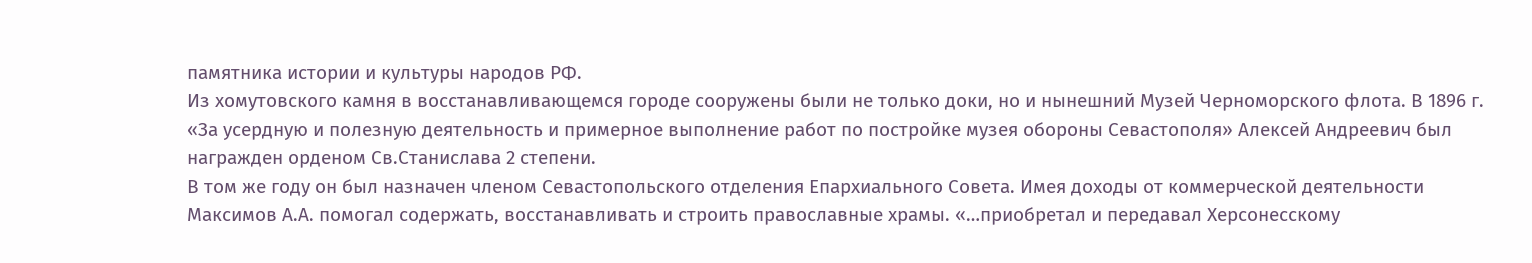памятника истории и культуры народов РФ.
Из хомутовского камня в восстанавливающемся городе сооружены были не только доки, но и нынешний Музей Черноморского флота. В 1896 г. «За усердную и полезную деятельность и примерное выполнение работ по постройке музея обороны Севастополя» Алексей Андреевич был награжден орденом Св.Станислава 2 степени.
В том же году он был назначен членом Севастопольского отделения Епархиального Совета. Имея доходы от коммерческой деятельности Максимов А.А. помогал содержать, восстанавливать и строить православные храмы. «…приобретал и передавал Херсонесскому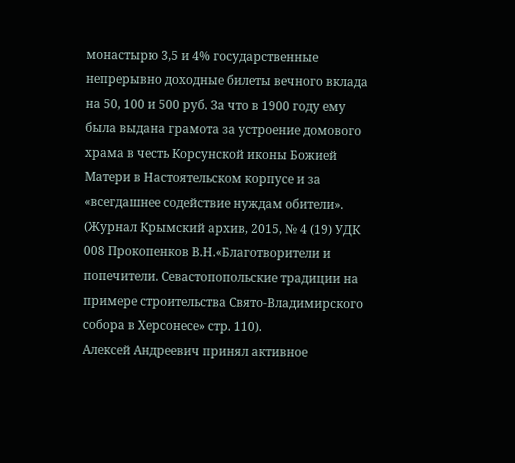монастырю 3,5 и 4% государственные непрерывно доходные билеты вечного вклада на 50, 100 и 500 руб. За что в 1900 году ему была выдана грамота за устроение домового храма в честь Корсунской иконы Божией Матери в Настоятельском корпусе и за «всегдашнее содействие нуждам обители». (Журнал Крымский архив, 2015, № 4 (19) УДК 008 Прокопенков В.Н.«Благотворители и попечители. Севастопопольские традиции на примере строительства Свято-Владимирского собора в Херсонесе» стр. 110).
Алексей Андреевич принял активное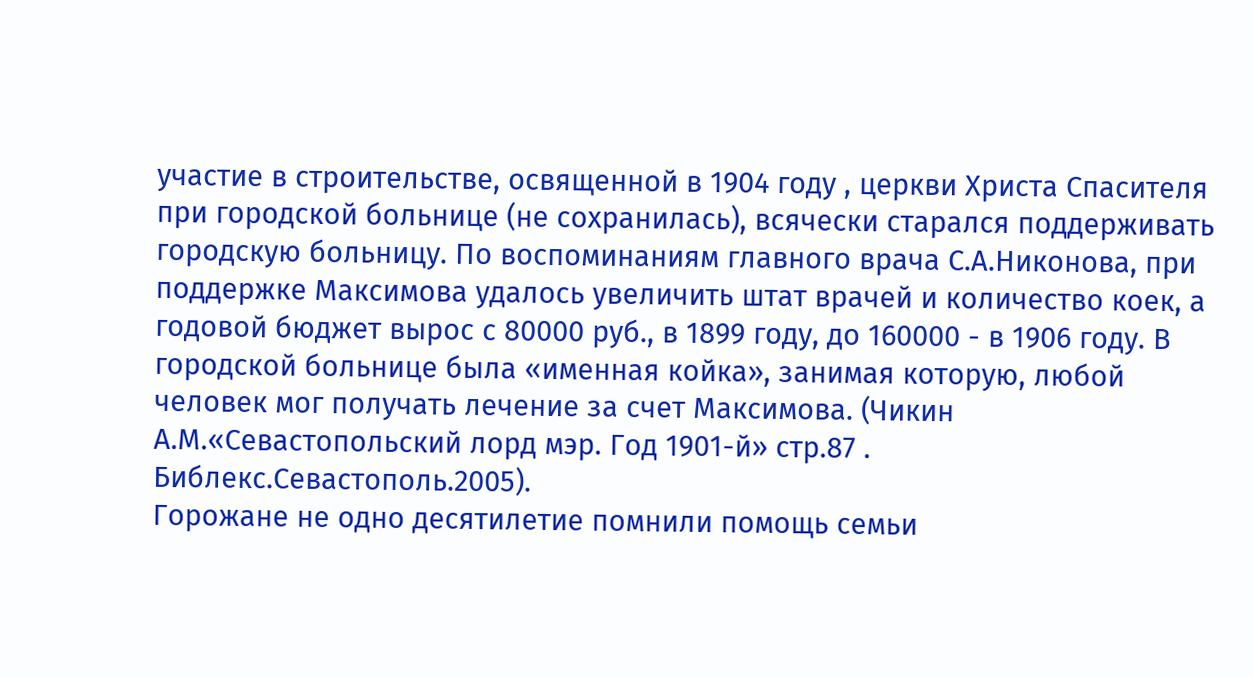участие в строительстве, освященной в 1904 году , церкви Христа Спасителя при городской больнице (не сохранилась), всячески старался поддерживать городскую больницу. По воспоминаниям главного врача С.А.Никонова, при поддержке Максимова удалось увеличить штат врачей и количество коек, а годовой бюджет вырос с 80000 руб., в 1899 году, до 160000 - в 1906 году. В городской больнице была «именная койка», занимая которую, любой человек мог получать лечение за счет Максимова. (Чикин А.М.«Севастопольский лорд мэр. Год 1901-й» стр.87 . Библекс.Севастополь.2005).
Горожане не одно десятилетие помнили помощь семьи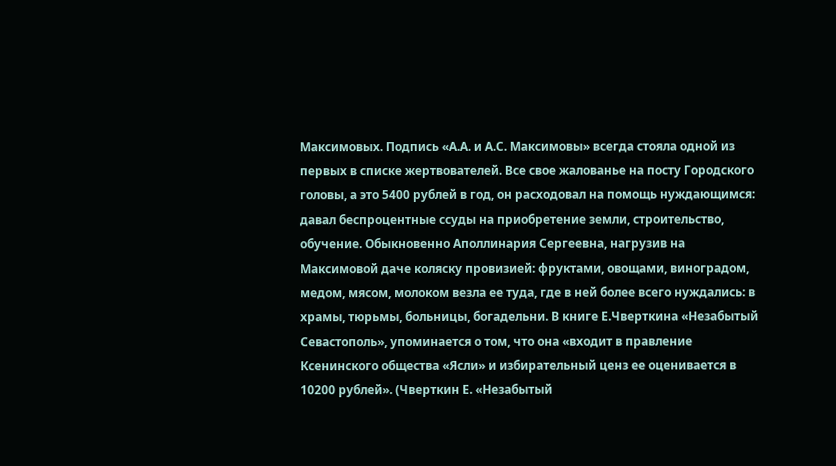Максимовых. Подпись «А.А. и А.С. Максимовы» всегда стояла одной из первых в списке жертвователей. Все свое жалованье на посту Городского головы, а это 5400 рублей в год, он расходовал на помощь нуждающимся: давал беспроцентные ссуды на приобретение земли, строительство, обучение. Обыкновенно Аполлинария Сергеевна, нагрузив на Максимовой даче коляску провизией: фруктами, овощами, виноградом, медом, мясом, молоком везла ее туда, где в ней более всего нуждались: в храмы, тюрьмы, больницы, богадельни. В книге Е.Чверткина «Незабытый Севастополь», упоминается о том, что она «входит в правление Ксенинского общества «Ясли» и избирательный ценз ее оценивается в 10200 рублей». (Чверткин Е. «Незабытый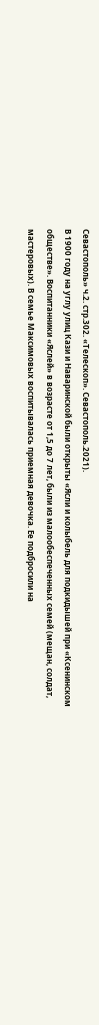Севастополь» ч.2. стр.302. «Телескоп». Севастополь.2021).
В 1900 году на углу улиц Кази и Наваринской были открыты «Ясли и колыбель для подкидышей при «Ксенинском обществе». Воспитанники «Яслей» в возрасте от 1,5 до 7 лет, были из малообеспеченных семей (мещан, солдат, мастеровых). В семье Максимовых воспитывалась приемная девочка. Ее подбросили на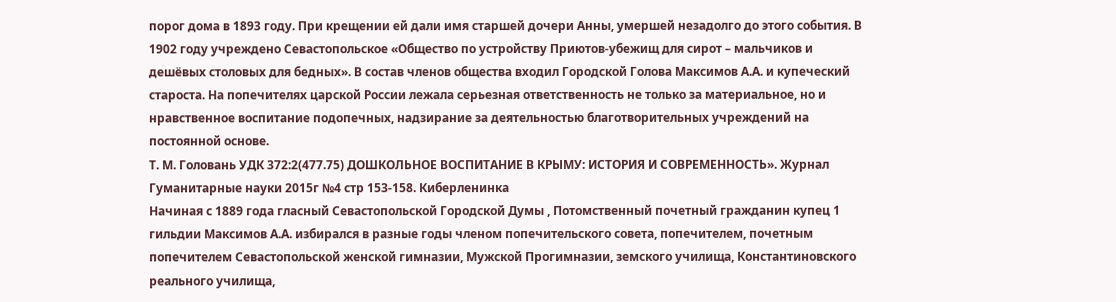порог дома в 1893 году. При крещении ей дали имя старшей дочери Анны, умершей незадолго до этого события. В 1902 году учреждено Севастопольское «Общество по устройству Приютов-убежищ для сирот – мальчиков и дешёвых столовых для бедных». В состав членов общества входил Городской Голова Максимов А.А. и купеческий староста. На попечителях царской России лежала серьезная ответственность не только за материальное, но и нравственное воспитание подопечных, надзирание за деятельностью благотворительных учреждений на постоянной основе.
Т. М. Головань УДК 372:2(477.75) ДОШКОЛЬНОЕ ВОСПИТАНИЕ В КРЫМУ: ИСТОРИЯ И СОВРЕМЕННОСТЬ». Журнал Гуманитарные науки 2015г №4 стр 153-158. Киберленинка
Начиная с 1889 года гласный Севастопольской Городской Думы , Потомственный почетный гражданин купец 1 гильдии Максимов А.А. избирался в разные годы членом попечительского совета, попечителем, почетным попечителем Севастопольской женской гимназии, Мужской Прогимназии, земского училища, Константиновского реального училища,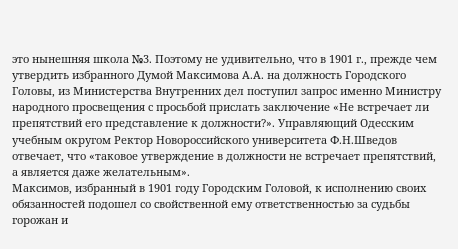это нынешняя школа №3. Поэтому не удивительно, что в 1901 г., прежде чем утвердить избранного Думой Максимова А.А. на должность Городского Головы, из Министерства Внутренних дел поступил запрос именно Министру народного просвещения с просьбой прислать заключение «Не встречает ли препятствий его представление к должности?». Управляющий Одесским учебным округом Ректор Новороссийского университета Ф.Н.Шведов отвечает, что «таковое утверждение в должности не встречает препятствий, а является даже желательным».
Максимов, избранный в 1901 году Городским Головой, к исполнению своих обязанностей подошел со свойственной ему ответственностью за судьбы горожан и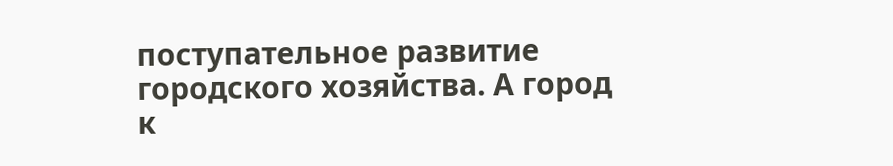поступательное развитие городского хозяйства. А город к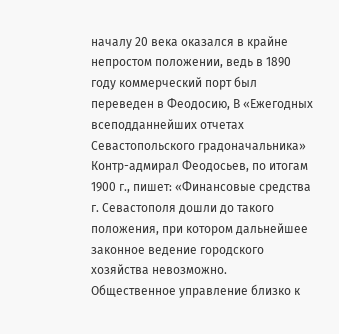началу 20 века оказался в крайне непростом положении, ведь в 1890 году коммерческий порт был переведен в Феодосию, В «Ежегодных всеподданнейших отчетах Севастопольского градоначальника» Контр-адмирал Феодосьев, по итогам 1900 г., пишет: «Финансовые средства г. Севастополя дошли до такого положения, при котором дальнейшее законное ведение городского хозяйства невозможно. Общественное управление близко к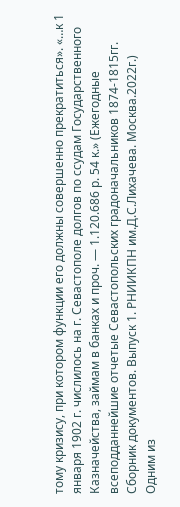тому кризису, при котором функции его должны совершенно прекратиться». «…к 1 января 1902 г. числилось на г. Севастополе долгов по ссудам Государственного Казначейства, займам в банках и проч. — 1.120.686 р. 54 к.» (Ежегодные всеподданнейшие отчетые Севастопольских градоначальников 1874-1815гг. Сборник документов. Выпуск 1. РНИИКПН им.Д.С.Лихачева. Москва.2022г.)
Одним из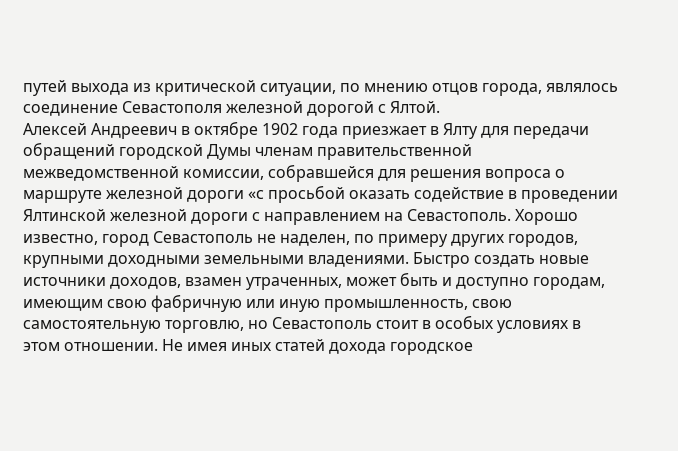путей выхода из критической ситуации, по мнению отцов города, являлось соединение Севастополя железной дорогой с Ялтой.
Алексей Андреевич в октябре 1902 года приезжает в Ялту для передачи обращений городской Думы членам правительственной межведомственной комиссии, собравшейся для решения вопроса о маршруте железной дороги «с просьбой оказать содействие в проведении Ялтинской железной дороги с направлением на Севастополь. Хорошо известно, город Севастополь не наделен, по примеру других городов, крупными доходными земельными владениями. Быстро создать новые источники доходов, взамен утраченных, может быть и доступно городам, имеющим свою фабричную или иную промышленность, свою самостоятельную торговлю, но Севастополь стоит в особых условиях в этом отношении. Не имея иных статей дохода городское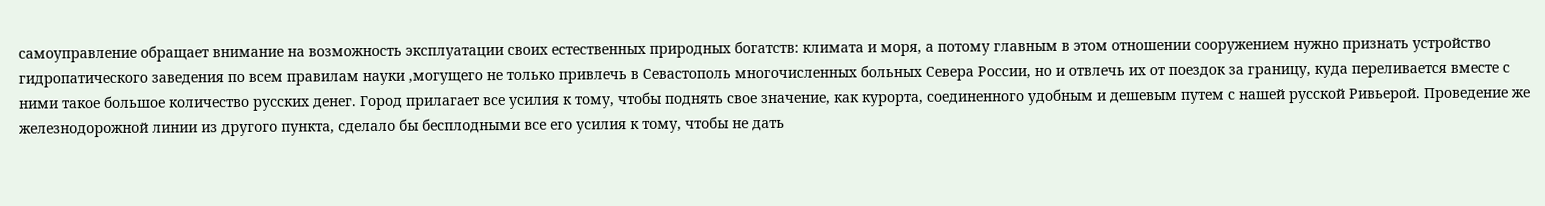самоуправление обращает внимание на возможность эксплуатации своих естественных природных богатств: климата и моря, а потому главным в этом отношении сооружением нужно признать устройство гидропатического заведения по всем правилам науки ,могущего не только привлечь в Севастополь многочисленных больных Севера России, но и отвлечь их от поездок за границу, куда переливается вместе с ними такое большое количество русских денег. Город прилагает все усилия к тому, чтобы поднять свое значение, как курорта, соединенного удобным и дешевым путем с нашей русской Ривьерой. Проведение же железнодорожной линии из другого пункта, сделало бы бесплодными все его усилия к тому, чтобы не дать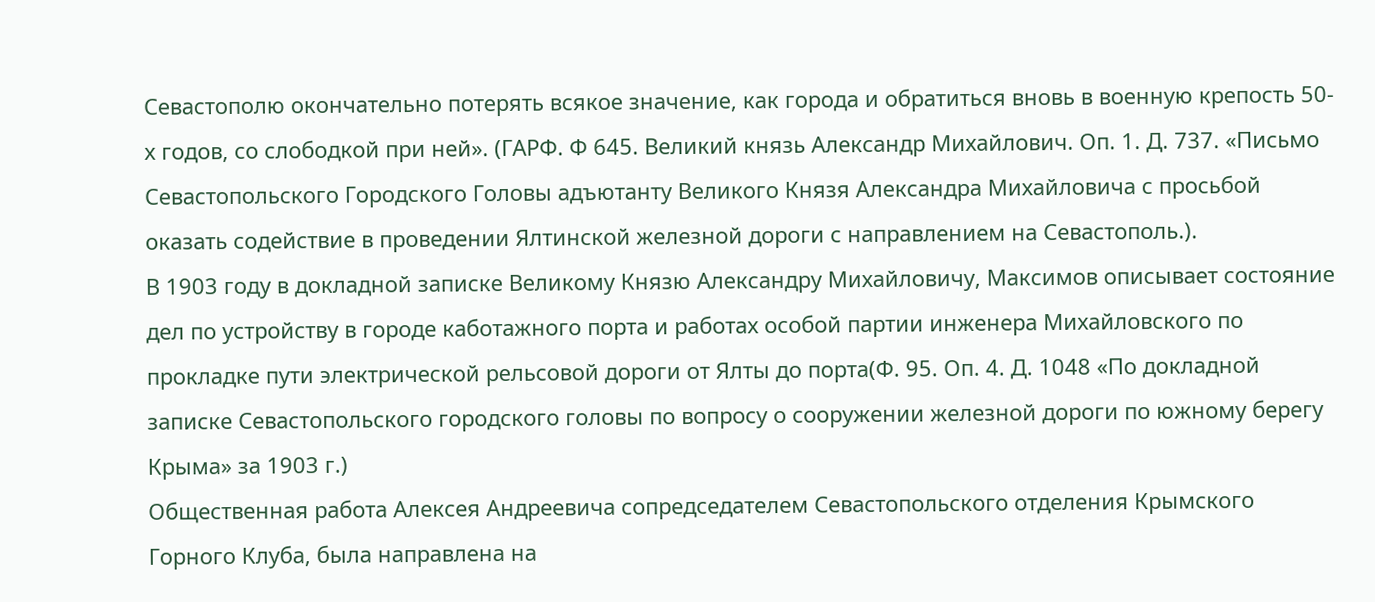Севастополю окончательно потерять всякое значение, как города и обратиться вновь в военную крепость 50-х годов, со слободкой при ней». (ГАРФ. Ф 645. Великий князь Александр Михайлович. Оп. 1. Д. 737. «Письмо Севастопольского Городского Головы адъютанту Великого Князя Александра Михайловича с просьбой оказать содействие в проведении Ялтинской железной дороги с направлением на Севастополь.).
В 1903 году в докладной записке Великому Князю Александру Михайловичу, Максимов описывает состояние дел по устройству в городе каботажного порта и работах особой партии инженера Михайловского по прокладке пути электрической рельсовой дороги от Ялты до порта(Ф. 95. Оп. 4. Д. 1048 «По докладной записке Севастопольского городского головы по вопросу о сооружении железной дороги по южному берегу Крыма» за 1903 г.)
Общественная работа Алексея Андреевича сопредседателем Севастопольского отделения Крымского Горного Клуба, была направлена на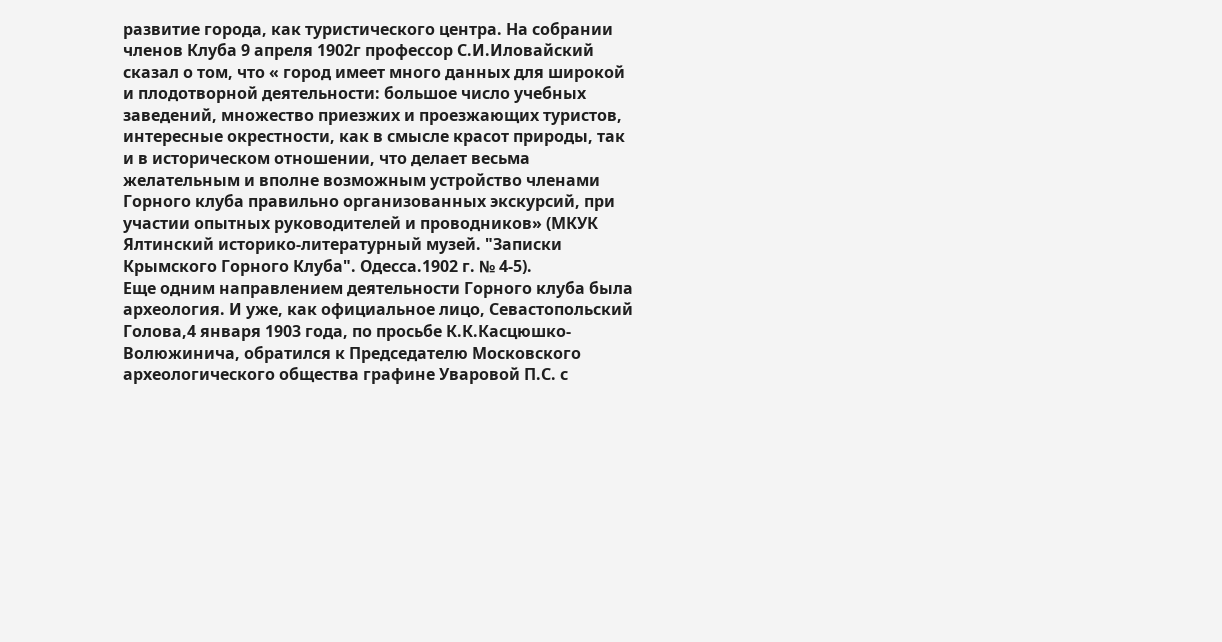развитие города, как туристического центра. На собрании членов Клуба 9 апреля 1902г профессор С.И.Иловайский сказал о том, что « город имеет много данных для широкой и плодотворной деятельности: большое число учебных заведений, множество приезжих и проезжающих туристов, интересные окрестности, как в смысле красот природы, так и в историческом отношении, что делает весьма желательным и вполне возможным устройство членами Горного клуба правильно организованных экскурсий, при участии опытных руководителей и проводников» (МКУК Ялтинский историко-литературный музей. "Записки Крымского Горного Клуба". Одесса.1902 г. № 4-5).
Еще одним направлением деятельности Горного клуба была археология. И уже, как официальное лицо, Севастопольский Голова,4 января 1903 года, по просьбе К.К.Касцюшко-Волюжинича, обратился к Председателю Московского археологического общества графине Уваровой П.С. с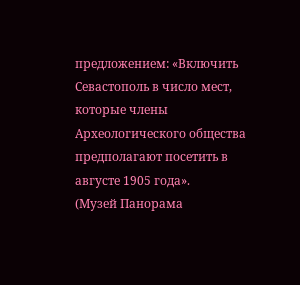предложением: «Включить Севастополь в число мест, которые члены Археологического общества предполагают посетить в августе 1905 года».
(Музей Панорама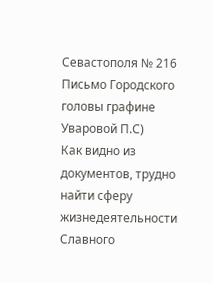Севастополя № 216 Письмо Городского головы графине Уваровой П.С)
Как видно из документов, трудно найти сферу жизнедеятельности Славного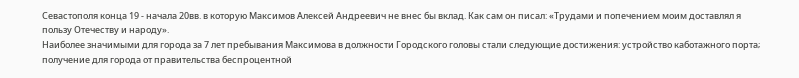Севастополя конца 19 - начала 20вв. в которую Максимов Алексей Андреевич не внес бы вклад. Как сам он писал: «Трудами и попечением моим доставлял я пользу Отечеству и народу».
Наиболее значимыми для города за 7 лет пребывания Максимова в должности Городского головы стали следующие достижения: устройство каботажного порта; получение для города от правительства беспроцентной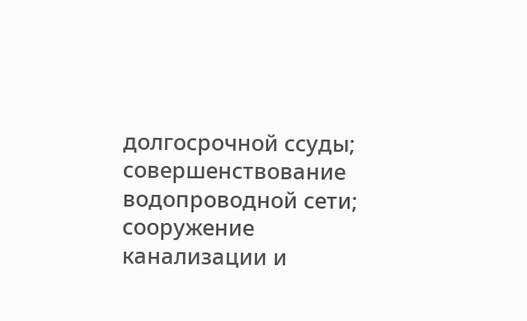долгосрочной ссуды; совершенствование водопроводной сети; сооружение канализации и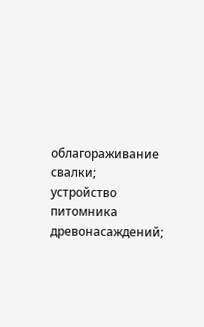облагораживание свалки; устройство питомника древонасаждений;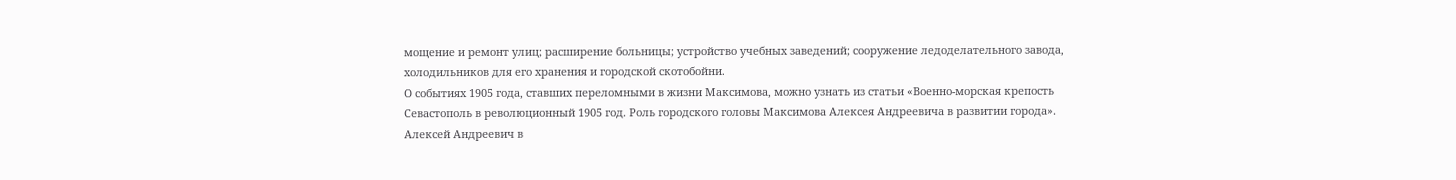мощение и ремонт улиц; расширение больницы; устройство учебных заведений; сооружение ледоделательного завода, холодильников для его хранения и городской скотобойни.
О событиях 1905 года, ставших переломными в жизни Максимова, можно узнать из статьи «Военно-морская крепость Севастополь в революционный 1905 год. Роль городского головы Максимова Алексея Андреевича в развитии города». Алексей Андреевич в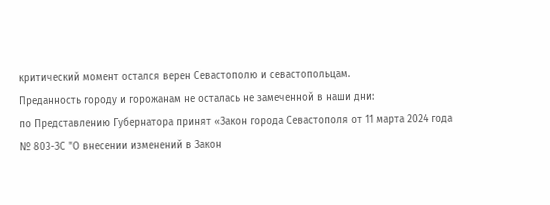критический момент остался верен Севастополю и севастопольцам.
Преданность городу и горожанам не осталась не замеченной в наши дни:
по Представлению Губернатора принят «Закон города Севастополя от 11 марта 2024 года № 803-ЗС "О внесении изменений в Закон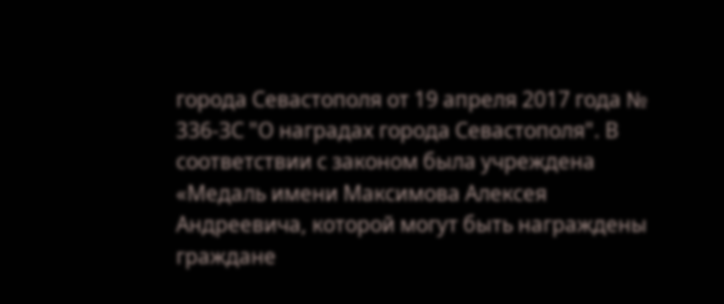города Севастополя от 19 апреля 2017 года № 336-ЗС "О наградах города Севастополя". В соответствии с законом была учреждена «Медаль имени Максимова Алексея Андреевича, которой могут быть награждены граждане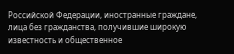Российской Федерации, иностранные граждане, лица без гражданства, получившие широкую известность и общественное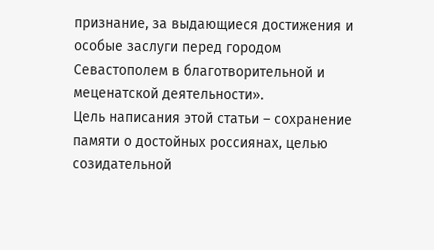признание, за выдающиеся достижения и особые заслуги перед городом Севастополем в благотворительной и меценатской деятельности».
Цель написания этой статьи – сохранение памяти о достойных россиянах, целью созидательной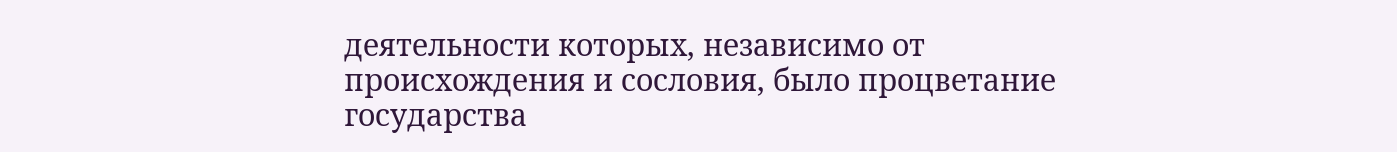деятельности которых, независимо от происхождения и сословия, было процветание государства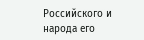Российского и народа его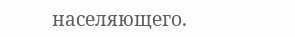населяющего.